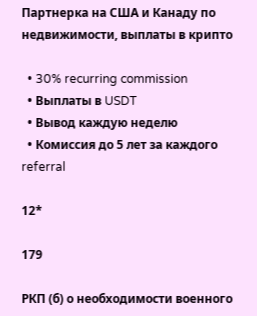Партнерка на США и Канаду по недвижимости, выплаты в крипто

  • 30% recurring commission
  • Выплаты в USDT
  • Вывод каждую неделю
  • Комиссия до 5 лет за каждого referral

12*

179

РКП (б) о необходимости военного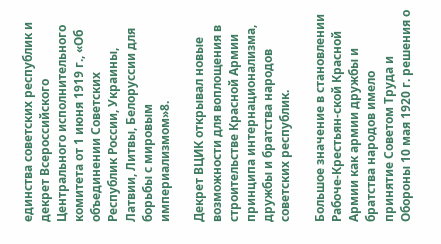единства советских республик и декрет Всероссийского Центрального исполнительного комитета от 1 июня 1919 г., «Об объединении Советских Республик России, Украины, Латвии, Литвы, Белоруссии для борьбы с мировым империализмом»8.

Декрет ВЦИК открывал новые возможности для воплощения в строительстве Красной Армии принципа интернационализма, дружбы и братства народов советских республик.

Большое значение в становлении Рабоче-Крестьян-ской Красной Армии как армии дружбы и братства народов имело принятие Советом Труда и Обороны 10 мая 1920 г. решения о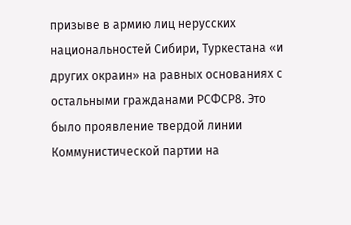призыве в армию лиц нерусских национальностей Сибири, Туркестана «и других окраин» на равных основаниях с остальными гражданами РСФСР8. Это было проявление твердой линии Коммунистической партии на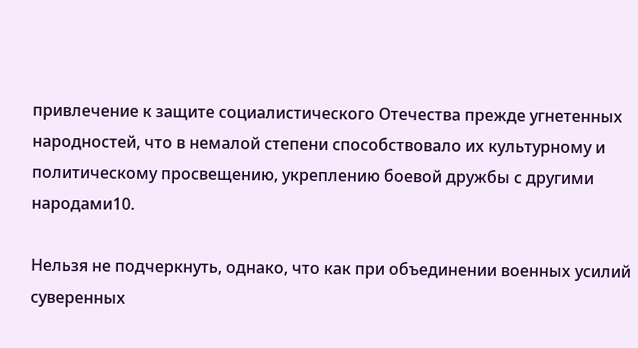привлечение к защите социалистического Отечества прежде угнетенных народностей, что в немалой степени способствовало их культурному и политическому просвещению, укреплению боевой дружбы с другими народами10.

Нельзя не подчеркнуть, однако, что как при объединении военных усилий суверенных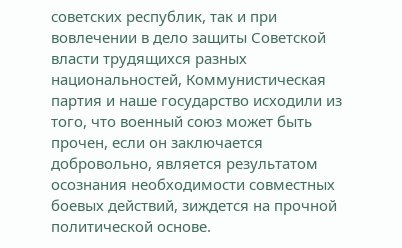советских республик, так и при вовлечении в дело защиты Советской власти трудящихся разных национальностей, Коммунистическая партия и наше государство исходили из того, что военный союз может быть прочен, если он заключается добровольно, является результатом осознания необходимости совместных боевых действий, зиждется на прочной политической основе.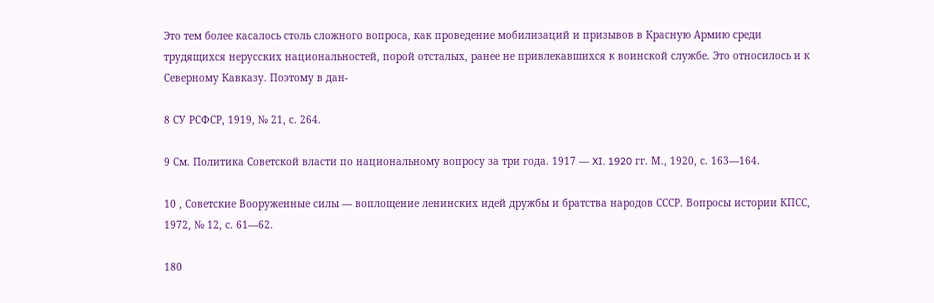Это тем более касалось столь сложного вопроса, как проведение мобилизаций и призывов в Красную Армию среди трудящихся нерусских национальностей, порой отсталых, ранее не привлекавшихся к воинской службе. Это относилось и к Северному Кавказу. Поэтому в дан-

8 СУ РСФСР, 1919, № 21, с. 264.

9 См. Политика Советской власти по национальному вопросу за три года. 1917 — XI. 1920 гг. М., 1920, с. 163—164.

10 , Советские Вооруженные силы — воплощение ленинских идей дружбы и братства народов СССР. Вопросы истории КПСС, 1972, № 12, с. 61—62.

180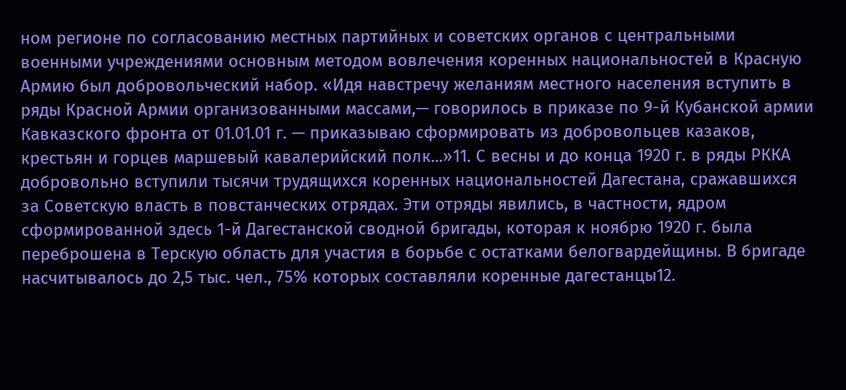ном регионе по согласованию местных партийных и советских органов с центральными военными учреждениями основным методом вовлечения коренных национальностей в Красную Армию был добровольческий набор. «Идя навстречу желаниям местного населения вступить в ряды Красной Армии организованными массами,— говорилось в приказе по 9-й Кубанской армии Кавказского фронта от 01.01.01 г. — приказываю сформировать из добровольцев казаков, крестьян и горцев маршевый кавалерийский полк...»11. С весны и до конца 1920 г. в ряды РККА добровольно вступили тысячи трудящихся коренных национальностей Дагестана, сражавшихся за Советскую власть в повстанческих отрядах. Эти отряды явились, в частности, ядром сформированной здесь 1-й Дагестанской сводной бригады, которая к ноябрю 1920 г. была переброшена в Терскую область для участия в борьбе с остатками белогвардейщины. В бригаде насчитывалось до 2,5 тыс. чел., 75% которых составляли коренные дагестанцы12.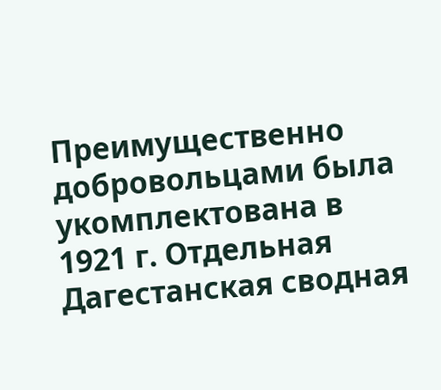Преимущественно добровольцами была укомплектована в 1921 г. Отдельная Дагестанская сводная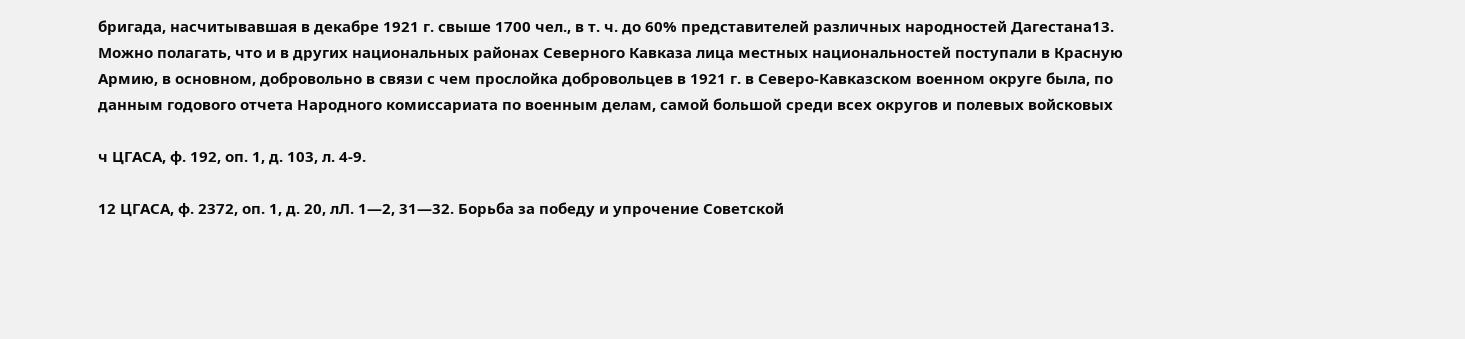бригада, насчитывавшая в декабре 1921 г. свыше 1700 чел., в т. ч. до 60% представителей различных народностей Дагестана13. Можно полагать, что и в других национальных районах Северного Кавказа лица местных национальностей поступали в Красную Армию, в основном, добровольно в связи с чем прослойка добровольцев в 1921 г. в Северо-Кавказском военном округе была, по данным годового отчета Народного комиссариата по военным делам, самой большой среди всех округов и полевых войсковых

ч ЦГАСА, ф. 192, оп. 1, д. 103, л. 4-9.

12 ЦГАСА, ф. 2372, оп. 1, д. 20, лЛ. 1—2, 31—32. Борьба за победу и упрочение Советской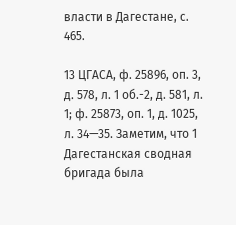власти в Дагестане, с. 465.

13 ЦГАСА, ф. 25896, оп. 3, д. 578, л. 1 об.-2, д. 581, л. 1; ф. 25873, оп. 1, д. 1025, л. 34—35. Заметим, что 1 Дагестанская сводная бригада была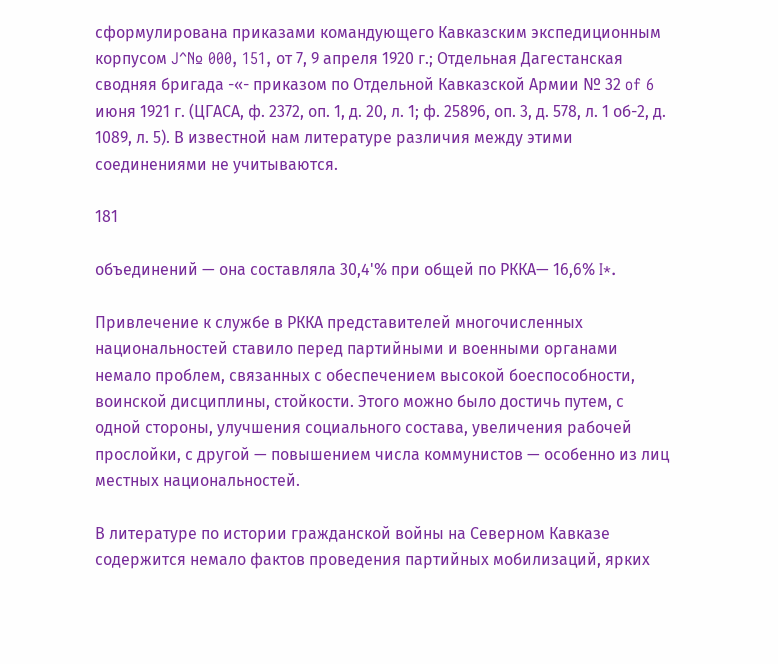сформулирована приказами командующего Кавказским экспедиционным корпусом J^№ 000, 151, от 7, 9 апреля 1920 г.; Отдельная Дагестанская сводняя бригада -«- приказом по Отдельной Кавказской Армии № 32 of 6 июня 1921 г. (ЦГАСА, ф. 2372, оп. 1, д. 20, л. 1; ф. 25896, оп. 3, д. 578, л. 1 об-2, д. 1089, л. 5). В известной нам литературе различия между этими соединениями не учитываются.

181

объединений — она составляла 30,4'% при общей по РККА— 16,6% I*.

Привлечение к службе в РККА представителей многочисленных национальностей ставило перед партийными и военными органами немало проблем, связанных с обеспечением высокой боеспособности, воинской дисциплины, стойкости. Этого можно было достичь путем, с одной стороны, улучшения социального состава, увеличения рабочей прослойки, с другой — повышением числа коммунистов — особенно из лиц местных национальностей.

В литературе по истории гражданской войны на Северном Кавказе содержится немало фактов проведения партийных мобилизаций, ярких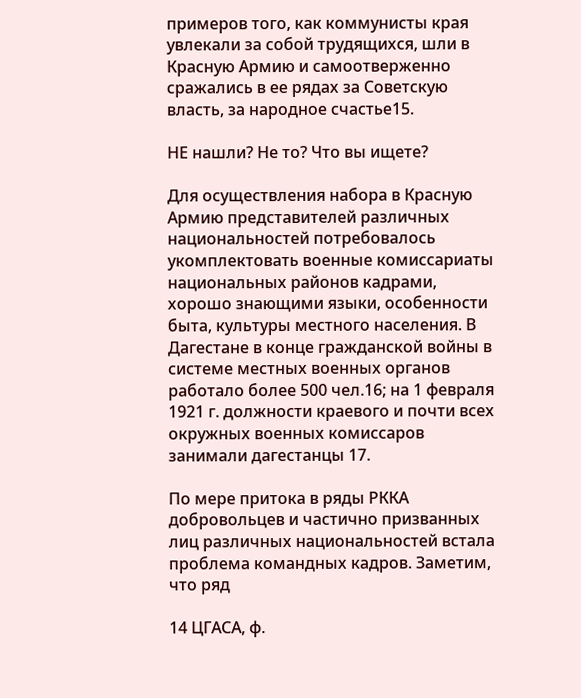примеров того, как коммунисты края увлекали за собой трудящихся, шли в Красную Армию и самоотверженно сражались в ее рядах за Советскую власть, за народное счастье15.

НЕ нашли? Не то? Что вы ищете?

Для осуществления набора в Красную Армию представителей различных национальностей потребовалось укомплектовать военные комиссариаты национальных районов кадрами, хорошо знающими языки, особенности быта, культуры местного населения. В Дагестане в конце гражданской войны в системе местных военных органов работало более 500 чел.16; на 1 февраля 1921 г. должности краевого и почти всех окружных военных комиссаров занимали дагестанцы 17.

По мере притока в ряды РККА добровольцев и частично призванных лиц различных национальностей встала проблема командных кадров. Заметим, что ряд

14 ЦГАСА, ф.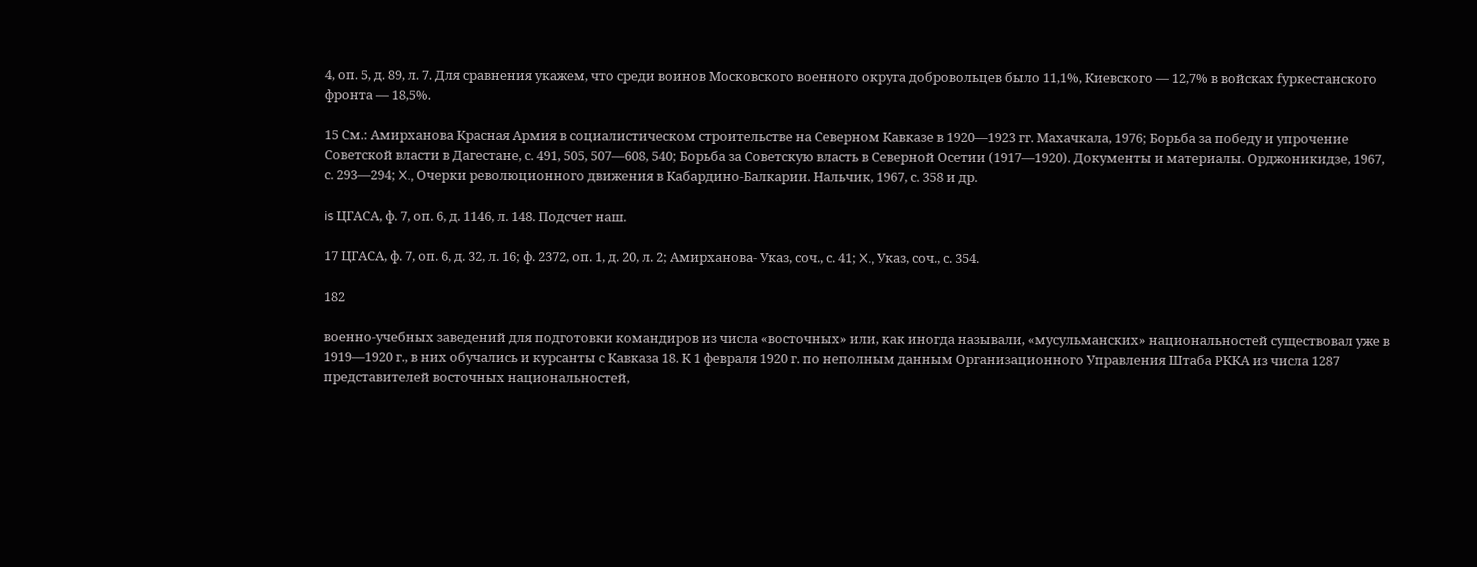4, оп. 5, д. 89, л. 7. Для сравнения укажем, что среди воинов Московского военного округа добровольцев было 11,1%, Киевского — 12,7% в войсках fуркестанского фронта — 18,5%.

15 См.: Амирханова Красная Армия в социалистическом строительстве на Северном Кавказе в 1920—1923 гг. Махачкала, 1976; Борьба за победу и упрочение Советской власти в Дагестане, с. 491, 505, 507—608, 540; Борьба за Советскую власть в Северной Осетии (1917—1920). Документы и материалы. Орджоникидзе, 1967, с. 293—294; X., Очерки революционного движения в Кабардино-Балкарии. Нальчик, 1967, с. 358 и др.

is ЦГАСА, ф. 7, оп. 6, д. 1146, л. 148. Подсчет наш.

17 ЦГАСА, ф. 7, оп. 6, д. 32, л. 16; ф. 2372, оп. 1, д. 20, л. 2; Амирханова- Указ, соч., с. 41; X., Указ, соч., с. 354.

182

военно-учебных заведений для подготовки командиров из числа «восточных» или, как иногда называли, «мусульманских» национальностей существовал уже в 1919—1920 г., в них обучались и курсанты с Кавказа 18. К 1 февраля 1920 г. по неполным данным Организационного Управления Штаба РККА из числа 1287 представителей восточных национальностей,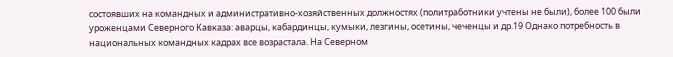состоявших на командных и административно-хозяйственных должностях (политработники учтены не были), более 100 были уроженцами Северного Кавказа: аварцы, кабардинцы, кумыки, лезгины, осетины, чеченцы и др.19 Однако потребность в национальных командных кадрах все возрастала. На Северном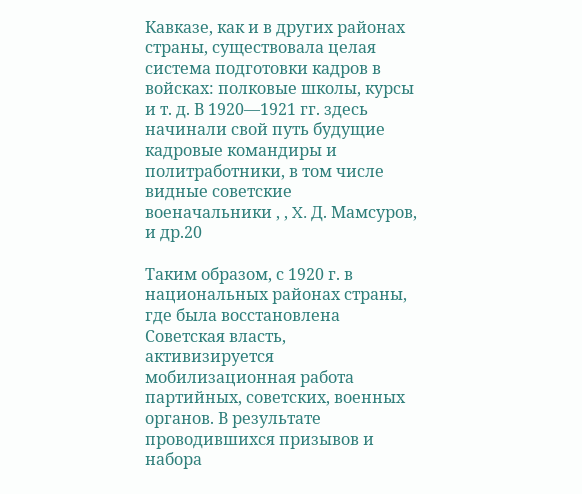Кавказе, как и в других районах страны, существовала целая система подготовки кадров в войсках: полковые школы, курсы и т. д. В 1920—1921 гг. здесь начинали свой путь будущие кадровые командиры и политработники, в том числе видные советские военачальники , , X. Д. Мамсуров, и др.20

Таким образом, с 1920 г. в национальных районах страны, где была восстановлена Советская власть, активизируется мобилизационная работа партийных, советских, военных органов. В результате проводившихся призывов и набора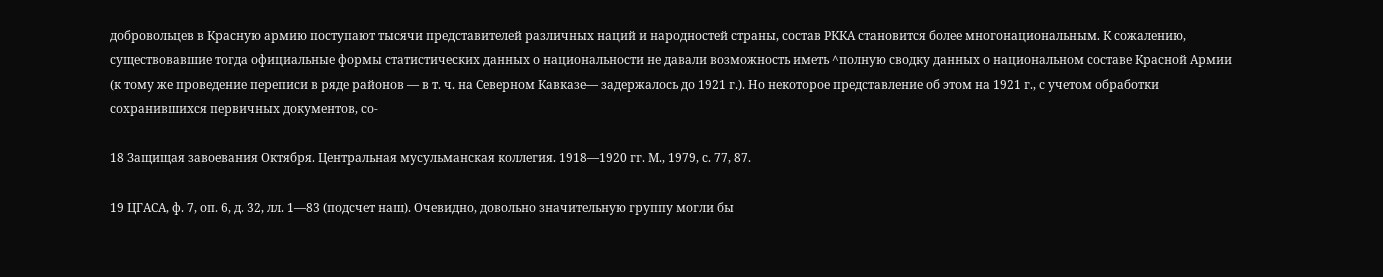добровольцев в Красную армию поступают тысячи представителей различных наций и народностей страны, состав РККА становится более многонациональным. К сожалению, существовавшие тогда официальные формы статистических данных о национальности не давали возможность иметь ^полную сводку данных о национальном составе Красной Армии (к тому же проведение переписи в ряде районов — в т. ч. на Северном Кавказе— задержалось до 1921 г.). Но некоторое представление об этом на 1921 г., с учетом обработки сохранившихся первичных документов, со-

18 Защищая завоевания Октября. Центральная мусульманская коллегия. 1918—1920 гг. М., 1979, с. 77, 87.

19 ЦГАСА, ф. 7, оп. 6, д. 32, лл. 1—83 (подсчет наш). Очевидно, довольно значительную группу могли бы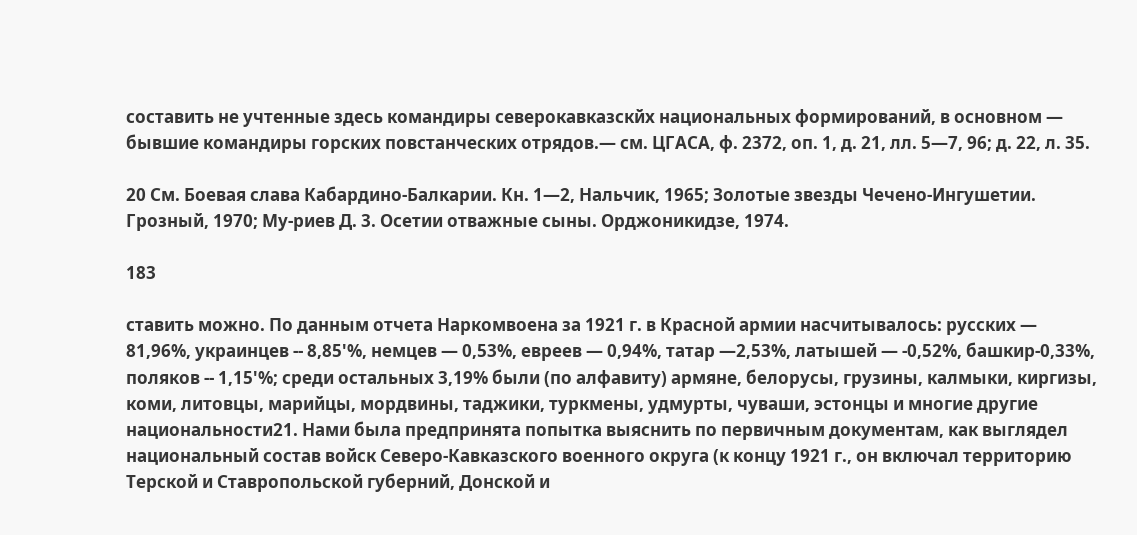составить не учтенные здесь командиры северокавказскйх национальных формирований, в основном — бывшие командиры горских повстанческих отрядов.— см. ЦГАСА, ф. 2372, оп. 1, д. 21, лл. 5—7, 96; д. 22, л. 35.

20 См. Боевая слава Кабардино-Балкарии. Кн. 1—2, Нальчик, 1965; Золотые звезды Чечено-Ингушетии. Грозный, 1970; Му-риев Д. 3. Осетии отважные сыны. Орджоникидзе, 1974.

183

ставить можно. По данным отчета Наркомвоена за 1921 г. в Красной армии насчитывалось: русских — 81,96%, украинцев -- 8,85'%, немцев — 0,53%, евреев — 0,94%, татар —2,53%, латышей — -0,52%, башкир-0,33%, поляков -- 1,15'%; среди остальных 3,19% были (по алфавиту) армяне, белорусы, грузины, калмыки, киргизы, коми, литовцы, марийцы, мордвины, таджики, туркмены, удмурты, чуваши, эстонцы и многие другие национальности21. Нами была предпринята попытка выяснить по первичным документам, как выглядел национальный состав войск Северо-Кавказского военного округа (к концу 1921 г., он включал территорию Терской и Ставропольской губерний, Донской и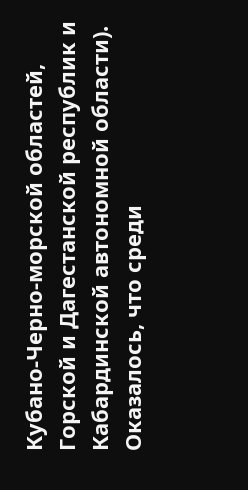Кубано-Черно-морской областей, Горской и Дагестанской республик и Кабардинской автономной области). Оказалось, что среди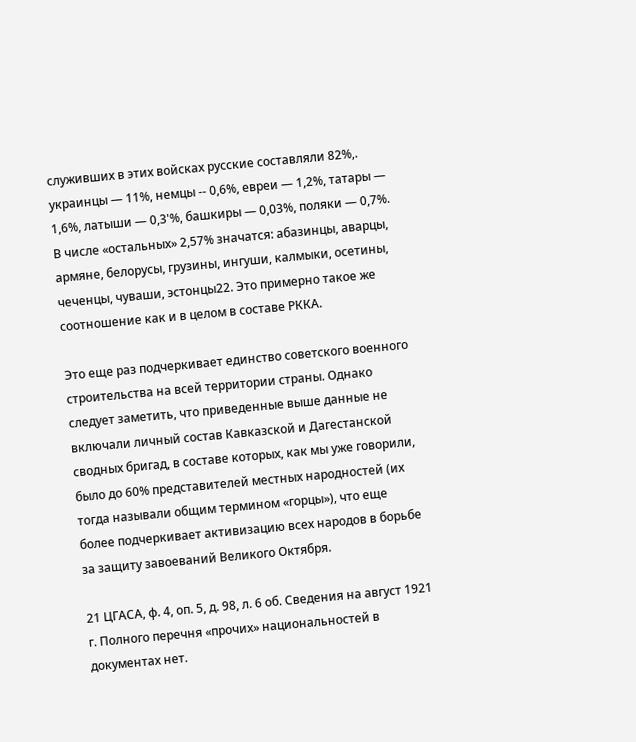служивших в этих войсках русские составляли 82%,. украинцы — 11%, немцы -- 0,6%, евреи — 1,2%, татары — 1,6%, латыши — 0,3'%, башкиры — 0,03%, поляки — 0,7%. В числе «остальных» 2,57% значатся: абазинцы, аварцы, армяне, белорусы, грузины, ингуши, калмыки, осетины, чеченцы, чуваши, эстонцы22. Это примерно такое же соотношение как и в целом в составе РККА.

Это еще раз подчеркивает единство советского военного строительства на всей территории страны. Однако следует заметить, что приведенные выше данные не включали личный состав Кавказской и Дагестанской сводных бригад, в составе которых, как мы уже говорили, было до 60% представителей местных народностей (их тогда называли общим термином «горцы»), что еще более подчеркивает активизацию всех народов в борьбе за защиту завоеваний Великого Октября.

21 ЦГАСА, ф. 4, оп. 5, д. 98, л. 6 об. Сведения на август 1921 г. Полного перечня «прочих» национальностей в документах нет.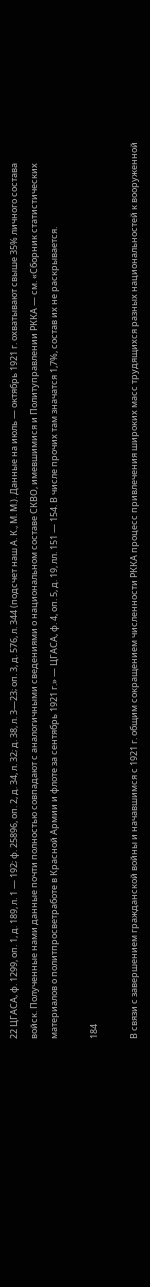22 ЦГАСА, ф. 1299, оп. 1, д. 189, л. 1 — 192; ф. 25896, оп. 2, д. 34, л. 32; д. 38, л. 3—23; оп. 3, д. 576, л. 344 (подсчет наш А. К., М. М.). Данные на июль — октябрь 1921 г. охватывают свыше 35% личного состава войск. Полученные нами данные почти полностью совпадают с аналогичными сведениями о национальном составе СКВО, имевшимися и Политуправлении РККА — см. «Сборник статистических материалов о политпросветработе в Красной Армии и флоте за сентябрь 1921 г.» — ЦГАСА, ф. 4, оп. 5, д. 19, лл. 151 — 154. В числе прочих там значатся 1,7%, состав их не раскрывается.

184

В связи с завершением гражданской войны и начавшимся с 1921 г. общим сокращением численности РККА процесс привлечения широких масс трудящихся разных национальностей к вооруженной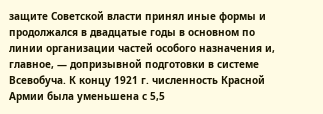защите Советской власти принял иные формы и продолжался в двадцатые годы в основном по линии организации частей особого назначения и, главное, — допризывной подготовки в системе Всевобуча. К концу 1921 г. численность Красной Армии была уменьшена с 5,5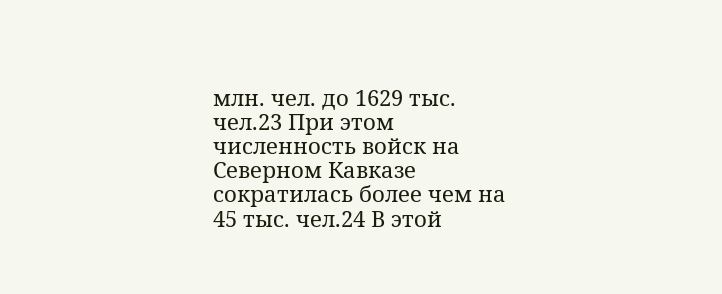млн. чел. до 1629 тыс. чел.23 При этом численность войск на Северном Кавказе сократилась более чем на 45 тыс. чел.24 В этой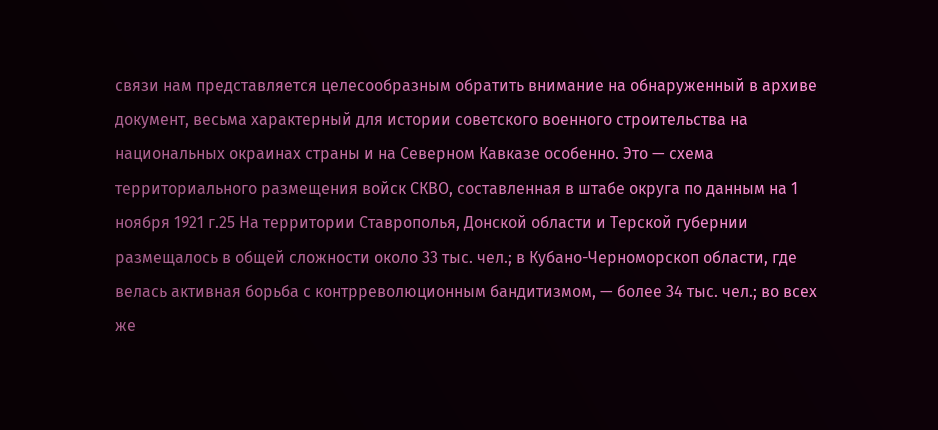связи нам представляется целесообразным обратить внимание на обнаруженный в архиве документ, весьма характерный для истории советского военного строительства на национальных окраинах страны и на Северном Кавказе особенно. Это — схема территориального размещения войск СКВО, составленная в штабе округа по данным на 1 ноября 1921 г.25 На территории Ставрополья, Донской области и Терской губернии размещалось в общей сложности около 33 тыс. чел.; в Кубано-Черноморскоп области, где велась активная борьба с контрреволюционным бандитизмом, — более 34 тыс. чел.; во всех же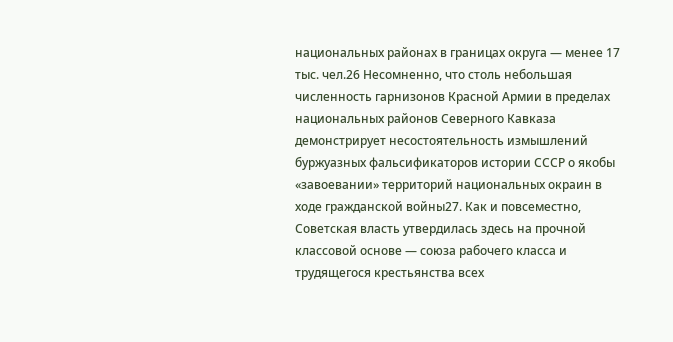национальных районах в границах округа — менее 17 тыс. чел.26 Несомненно, что столь небольшая численность гарнизонов Красной Армии в пределах национальных районов Северного Кавказа демонстрирует несостоятельность измышлений буржуазных фальсификаторов истории СССР о якобы «завоевании» территорий национальных окраин в ходе гражданской войны27. Как и повсеместно, Советская власть утвердилась здесь на прочной классовой основе — союза рабочего класса и трудящегося крестьянства всех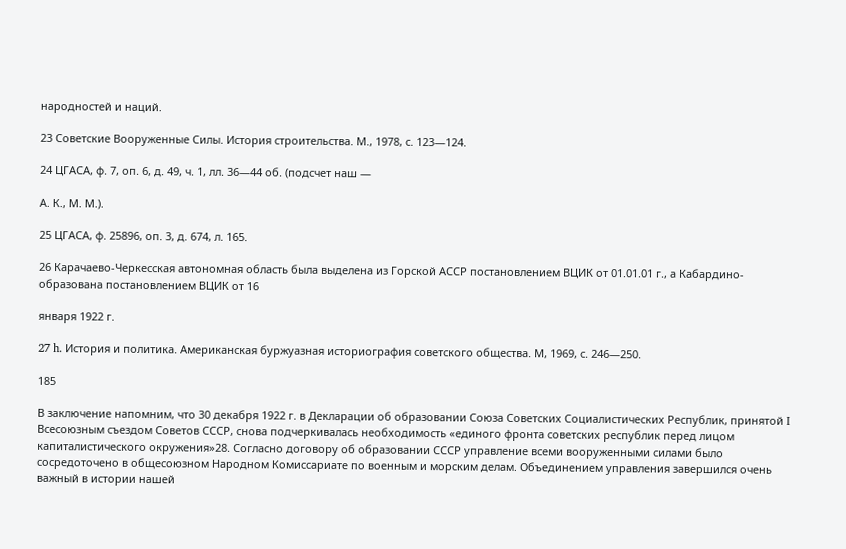народностей и наций.

23 Советские Вооруженные Силы. История строительства. М., 1978, с. 123—124.

24 ЦГАСА, ф. 7, оп. 6, д. 49, ч. 1, лл. 36—44 об. (подсчет наш —

А. К., М. М.).

25 ЦГАСА, ф. 25896, оп. 3, д. 674, л. 165.

26 Карачаево-Черкесская автономная область была выделена из Горской АССР постановлением ВЦИК от 01.01.01 г., а Кабардино- образована постановлением ВЦИК от 16

января 1922 г.

27 h. История и политика. Американская буржуазная историография советского общества. М, 1969, с. 246—250.

185

В заключение напомним, что 30 декабря 1922 г. в Декларации об образовании Союза Советских Социалистических Республик, принятой I Всесоюзным съездом Советов СССР, снова подчеркивалась необходимость «единого фронта советских республик перед лицом капиталистического окружения»28. Согласно договору об образовании СССР управление всеми вооруженными силами было сосредоточено в общесоюзном Народном Комиссариате по военным и морским делам. Объединением управления завершился очень важный в истории нашей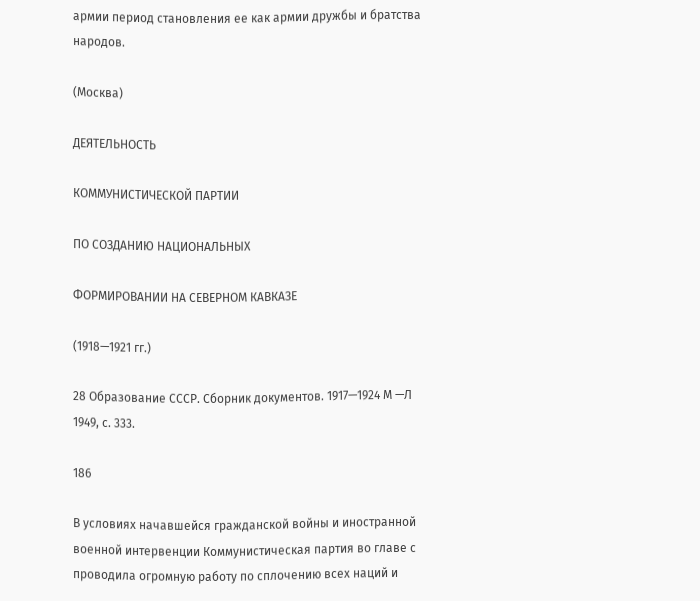армии период становления ее как армии дружбы и братства народов.

(Москва)

ДЕЯТЕЛЬНОСТЬ

КОММУНИСТИЧЕСКОЙ ПАРТИИ

ПО СОЗДАНИЮ НАЦИОНАЛЬНЫХ

ФОРМИРОВАНИИ НА СЕВЕРНОМ КАВКАЗЕ

(1918—1921 гг.)

28 Образование СССР. Сборник документов. 1917—1924 М —Л 1949, с. 333.

186

В условиях начавшейся гражданской войны и иностранной военной интервенции Коммунистическая партия во главе с проводила огромную работу по сплочению всех наций и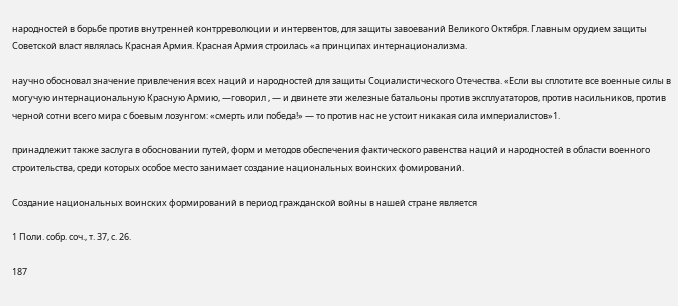народностей в борьбе против внутренней контрреволюции и интервентов, для защиты завоеваний Великого Октября. Главным орудием защиты Советской власт являлась Красная Армия. Красная Армия строилась «а принципах интернационализма.

научно обосновал значение привлечения всех наций и народностей для защиты Социалистического Отечества. «Если вы сплотите все военные силы в могучую интернациональную Красную Армию, —говорил , — и двинете эти железные батальоны против эксплуататоров, против насильников, против черной сотни всего мира с боевым лозунгом: «смерть или победа!» — то против нас не устоит никакая сила империалистов»1.

принадлежит также заслуга в обосновании путей, форм и методов обеспечения фактического равенства наций и народностей в области военного строительства, среди которых особое место занимает создание национальных воинских фомирований.

Создание национальных воинских формирований в период гражданской войны в нашей стране является

1 Поли. собр. соч., т. 37, с. 26.

187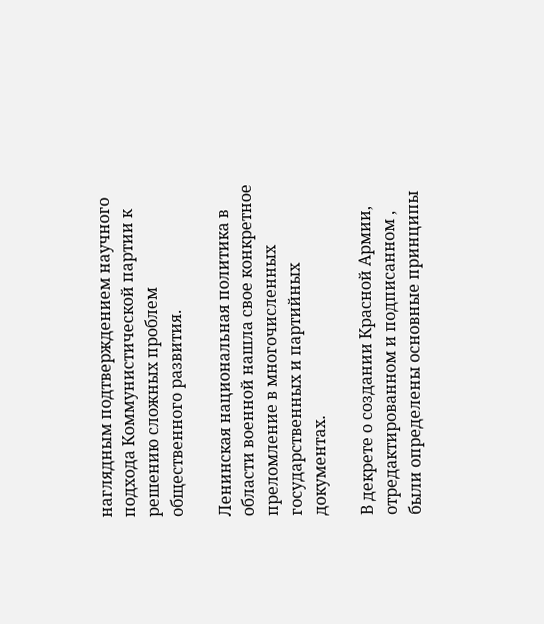наглядным подтверждением научного подхода Коммунистической партии к решению сложных проблем общественного развития.

Ленинская национальная политика в области военной нашла свое конкретное преломление в многочисленных государственных и партийных документах.

В декрете о создании Красной Армии, отредактированном и подписанном , были определены основные принципы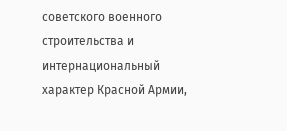советского военного строительства и интернациональный характер Красной Армии,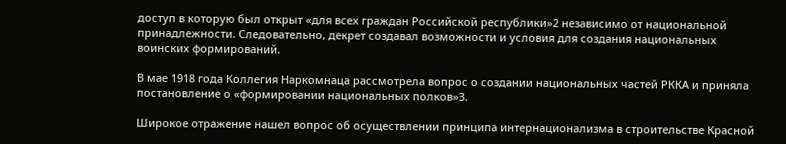доступ в которую был открыт «для всех граждан Российской республики»2 независимо от национальной принадлежности. Следовательно, декрет создавал возможности и условия для создания национальных воинских формирований.

В мае 1918 года Коллегия Наркомнаца рассмотрела вопрос о создании национальных частей РККА и приняла постановление о «формировании национальных полков»3.

Широкое отражение нашел вопрос об осуществлении принципа интернационализма в строительстве Красной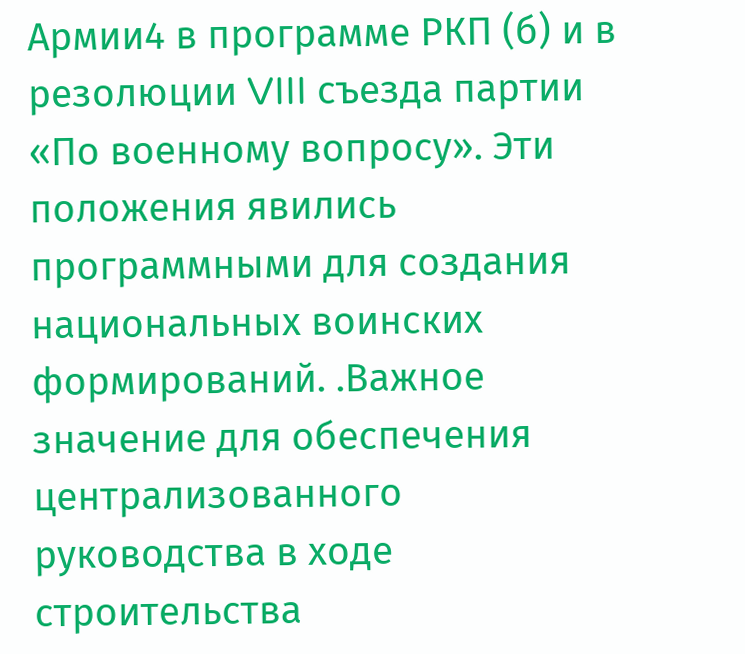Армии4 в программе РКП (б) и в резолюции VIII съезда партии «По военному вопросу». Эти положения явились программными для создания национальных воинских формирований. .Важное значение для обеспечения централизованного руководства в ходе строительства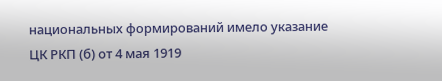национальных формирований имело указание ЦК РКП (б) от 4 мая 1919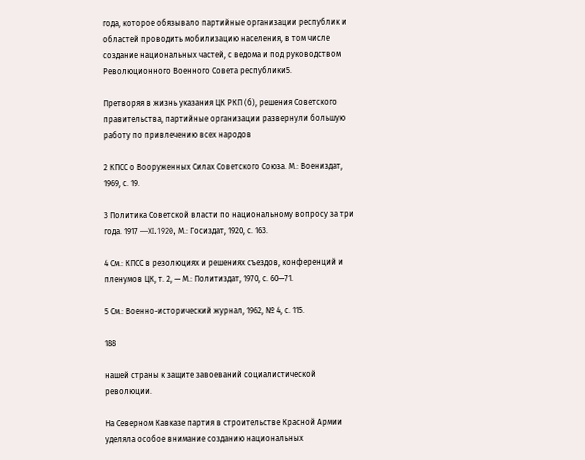года, которое обязывало партийные организации республик и областей проводить мобилизацию населения, в том числе создание национальных частей, с ведома и под руководством Революционного Военного Совета республики5.

Претворяя в жизнь указания ЦК РКП (б), решения Советского правительства, партийные организации развернули большую работу по привлечению всех народов

2 КПСС о Вооруженных Силах Советского Союза. М.: Воениздат, 1969, с. 19.

3 Политика Советской власти по национальному вопросу за три года. 1917 —XI.1920, М.: Госиздат, 1920, с. 163.

4 См.: КПСС в резолюциях и решениях съездов, конференций и пленумов ЦК, т. 2, — М.: Политиздат, 1970, с. 60—71.

5 См.: Военно-исторический журнал, 1962, № 4, с. 115.

188

нашей страны к защите завоеваний социалистической революции.

На Северном Кавказе партия в строительстве Красной Армии уделяла особое внимание созданию национальных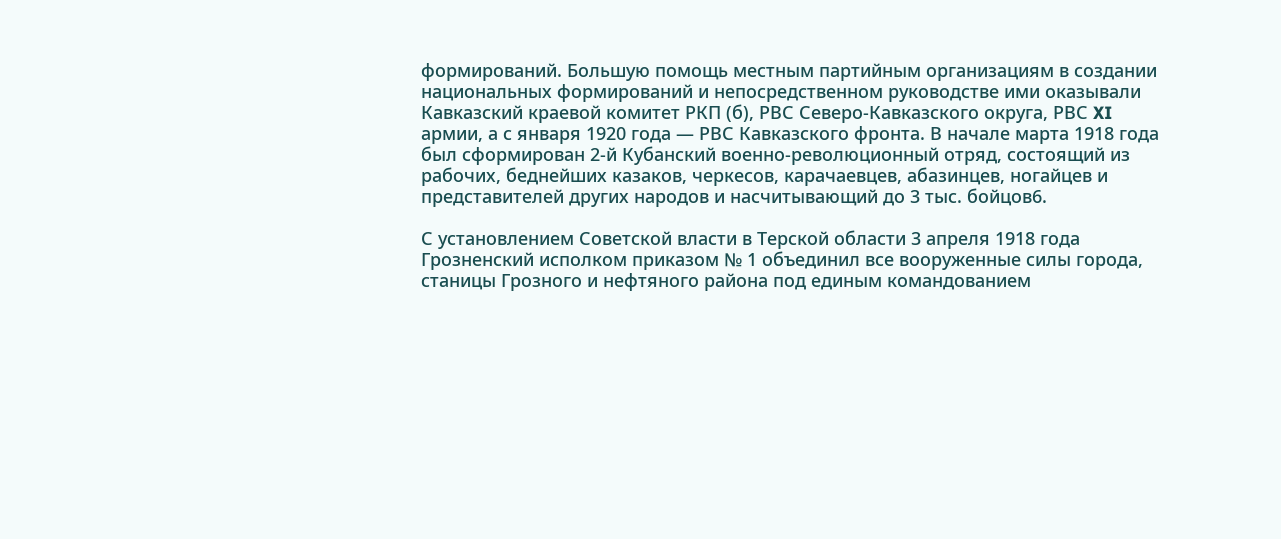формирований. Большую помощь местным партийным организациям в создании национальных формирований и непосредственном руководстве ими оказывали Кавказский краевой комитет РКП (б), РВС Северо-Кавказского округа, РВС XI армии, а с января 1920 года — РВС Кавказского фронта. В начале марта 1918 года был сформирован 2-й Кубанский военно-революционный отряд, состоящий из рабочих, беднейших казаков, черкесов, карачаевцев, абазинцев, ногайцев и представителей других народов и насчитывающий до 3 тыс. бойцов6.

С установлением Советской власти в Терской области 3 апреля 1918 года Грозненский исполком приказом № 1 объединил все вооруженные силы города, станицы Грозного и нефтяного района под единым командованием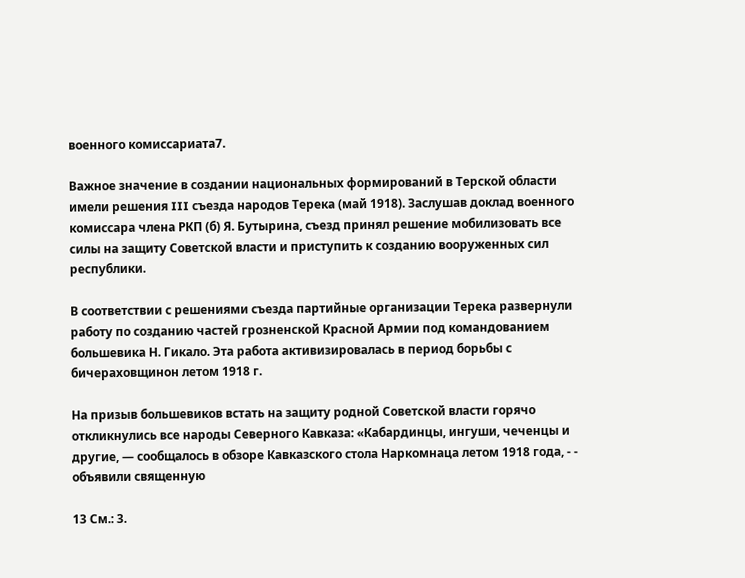военного комиссариата7.

Важное значение в создании национальных формирований в Терской области имели решения III съезда народов Терека (май 1918). Заслушав доклад военного комиссара члена РКП (б) Я. Бутырина, съезд принял решение мобилизовать все силы на защиту Советской власти и приступить к созданию вооруженных сил республики.

В соответствии с решениями съезда партийные организации Терека развернули работу по созданию частей грозненской Красной Армии под командованием большевика Н. Гикало. Эта работа активизировалась в период борьбы с бичераховщинон летом 1918 г.

На призыв большевиков встать на защиту родной Советской власти горячо откликнулись все народы Северного Кавказа: «Кабардинцы, ингуши, чеченцы и другие, — сообщалось в обзоре Кавказского стола Наркомнаца летом 1918 года, - - объявили священную

13 См.: 3.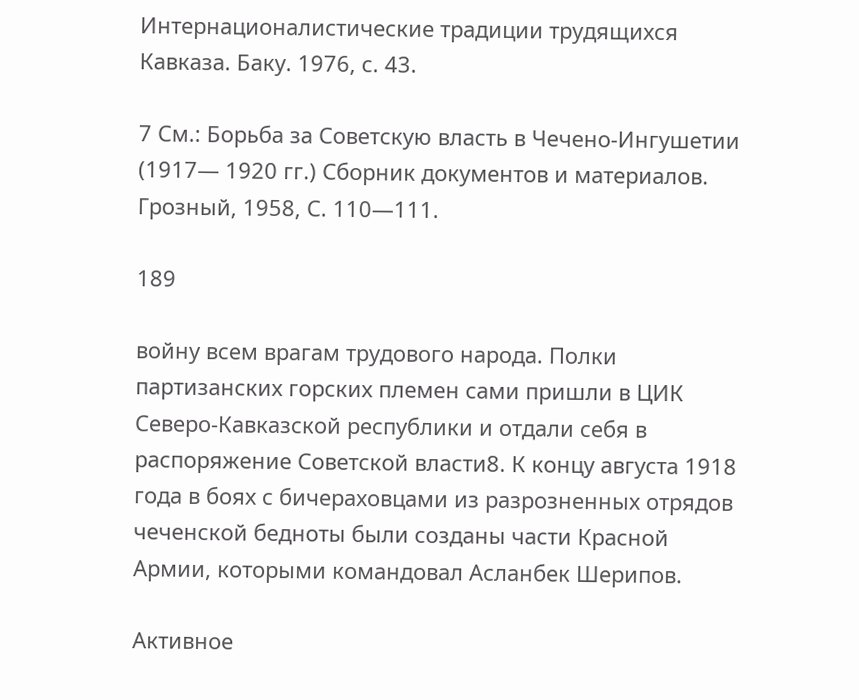Интернационалистические традиции трудящихся Кавказа. Баку. 1976, с. 43.

7 См.: Борьба за Советскую власть в Чечено-Ингушетии (1917— 1920 гг.) Сборник документов и материалов. Грозный, 1958, С. 110—111.

189

войну всем врагам трудового народа. Полки партизанских горских племен сами пришли в ЦИК Северо-Кавказской республики и отдали себя в распоряжение Советской власти8. К концу августа 1918 года в боях с бичераховцами из разрозненных отрядов чеченской бедноты были созданы части Красной Армии, которыми командовал Асланбек Шерипов.

Активное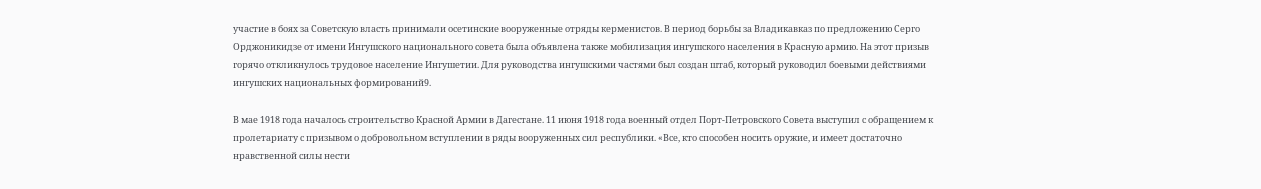участие в боях за Советскую власть принимали осетинские вооруженные отряды керменистов. В период борьбы за Владикавказ по предложению Серго Орджоникидзе от имени Ингушского национального совета была объявлена также мобилизация ингушского населения в Красную армию. На этот призыв горячо откликнулось трудовое население Ингушетии. Для руководства ингушскими частями был создан штаб, который руководил боевыми действиями ингушских национальных формирований9.

В мае 1918 года началось строительство Красной Армии в Дагестане. 11 июня 1918 года военный отдел Порт-Петровского Совета выступил с обращением к пролетариату с призывом о добровольном вступлении в ряды вооруженных сил республики. «Все, кто способен носить оружие, и имеет достаточно нравственной силы нести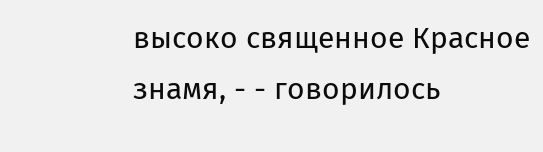высоко священное Красное знамя, - - говорилось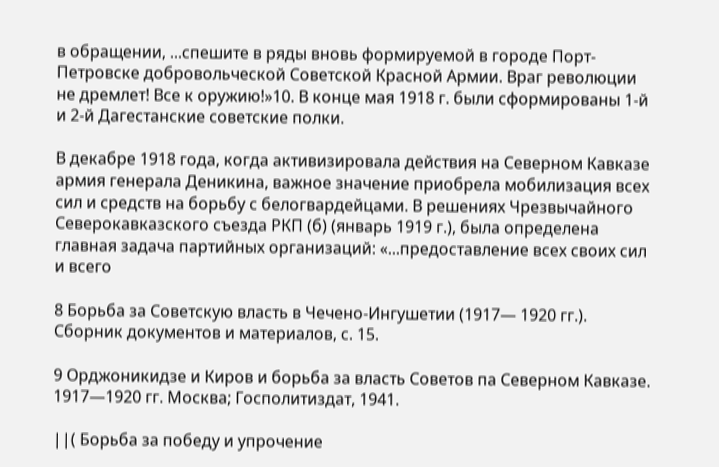в обращении, ...спешите в ряды вновь формируемой в городе Порт-Петровске добровольческой Советской Красной Армии. Враг революции не дремлет! Все к оружию!»10. В конце мая 1918 г. были сформированы 1-й и 2-й Дагестанские советские полки.

В декабре 1918 года, когда активизировала действия на Северном Кавказе армия генерала Деникина, важное значение приобрела мобилизация всех сил и средств на борьбу с белогвардейцами. В решениях Чрезвычайного Северокавказского съезда РКП (б) (январь 1919 г.), была определена главная задача партийных организаций: «...предоставление всех своих сил и всего

8 Борьба за Советскую власть в Чечено-Ингушетии (1917— 1920 гг.). Сборник документов и материалов, с. 15.

9 Орджоникидзе и Киров и борьба за власть Советов па Северном Кавказе. 1917—1920 гг. Москва; Госполитиздат, 1941.

||( Борьба за победу и упрочение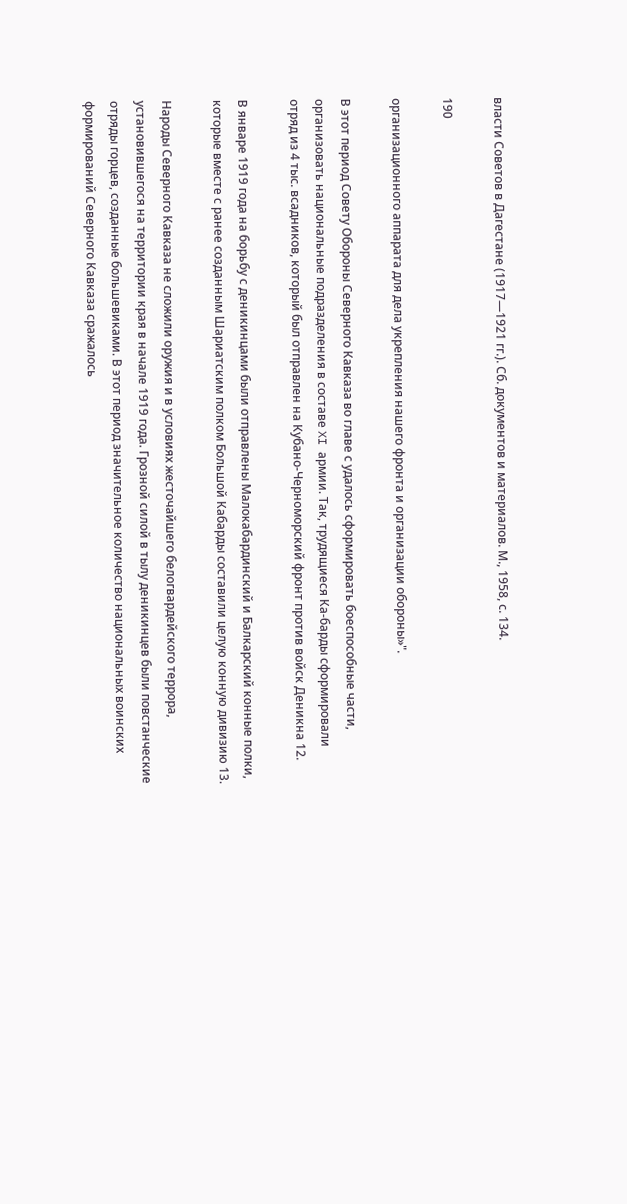власти Советов в Дагестане (1917—1921 гг.). Сб. документов и материалов. М., 1958, с. 134.

190

организационного аппарата для дела укрепления нашего фронта и организации обороны»".

В этот период Совету Обороны Северного Кавказа во главе с удалось сформировать боеспособные части, организовать национальные подразделения в составе XI армии. Так, трудящиеся Ка-барды сформировали отряд из 4 тыс. всадников, который был отправлен на Кубано-Черноморский фронт против войск Деникна 12.

В январе 1919 года на борьбу с деникинцами были отправлены Малокабардинский и Балкарский конные полки, которые вместе с ранее созданным Шариатским полком Большой Кабарды составили целую конную дивизию 13.

Народы Северного Кавказа не сложили оружия и в условиях жесточайшего белогвардейского террора, установившегося на территории края в начале 1919 года. Грозной силой в тылу деникинцев были повстанческие отряды горцев, созданные большевиками. В этот период значительное количество национальных воинских формирований Северного Кавказа сражалось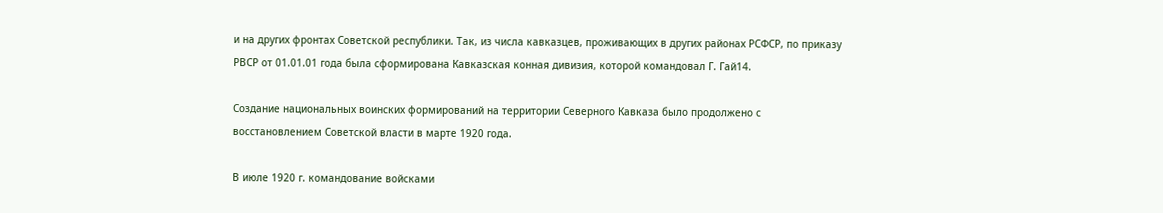и на других фронтах Советской республики. Так, из числа кавказцев, проживающих в других районах РСФСР, по приказу РВСР от 01.01.01 года была сформирована Кавказская конная дивизия, которой командовал Г. Гай14.

Создание национальных воинских формирований на территории Северного Кавказа было продолжено с восстановлением Советской власти в марте 1920 года.

В июле 1920 г. командование войсками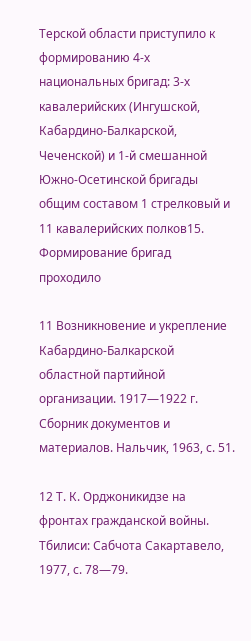Терской области приступило к формированию 4-х национальных бригад: 3-х кавалерийских (Ингушской, Кабардино-Балкарской, Чеченской) и 1-й смешанной Южно-Осетинской бригады общим составом 1 стрелковый и 11 кавалерийских полков15. Формирование бригад проходило

11 Возникновение и укрепление Кабардино-Балкарской областной партийной организации. 1917—1922 г. Сборник документов и материалов. Нальчик, 1963, с. 51.

12 Т. К. Орджоникидзе на фронтах гражданской войны. Тбилиси: Сабчота Сакартавело, 1977, с. 78—79.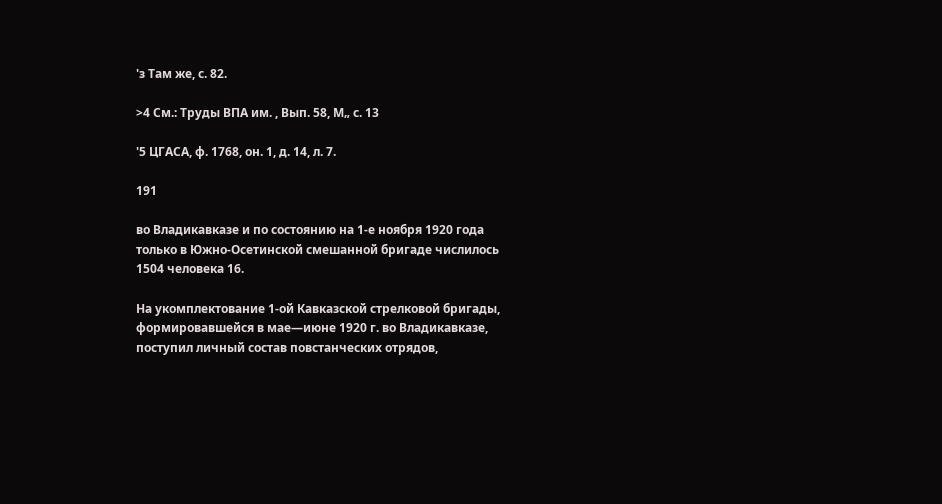'з Там же, с. 82.

>4 См.: Труды ВПА им. , Вып. 58, М„ с. 13

'5 ЦГАСА, ф. 1768, он. 1, д. 14, л. 7.

191

во Владикавказе и по состоянию на 1-е ноября 1920 года только в Южно-Осетинской смешанной бригаде числилось 1504 человека 16.

На укомплектование 1-ой Кавказской стрелковой бригады, формировавшейся в мае—июне 1920 г. во Владикавказе, поступил личный состав повстанческих отрядов,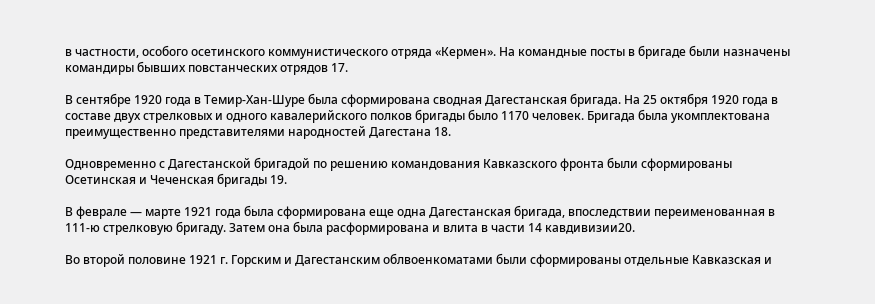в частности, особого осетинского коммунистического отряда «Кермен». На командные посты в бригаде были назначены командиры бывших повстанческих отрядов 17.

В сентябре 1920 года в Темир-Хан-Шуре была сформирована сводная Дагестанская бригада. На 25 октября 1920 года в составе двух стрелковых и одного кавалерийского полков бригады было 1170 человек. Бригада была укомплектована преимущественно представителями народностей Дагестана 18.

Одновременно с Дагестанской бригадой по решению командования Кавказского фронта были сформированы Осетинская и Чеченская бригады 19.

В феврале — марте 1921 года была сформирована еще одна Дагестанская бригада, впоследствии переименованная в 111-ю стрелковую бригаду. Затем она была расформирована и влита в части 14 кавдивизии20.

Во второй половине 1921 г. Горским и Дагестанским облвоенкоматами были сформированы отдельные Кавказская и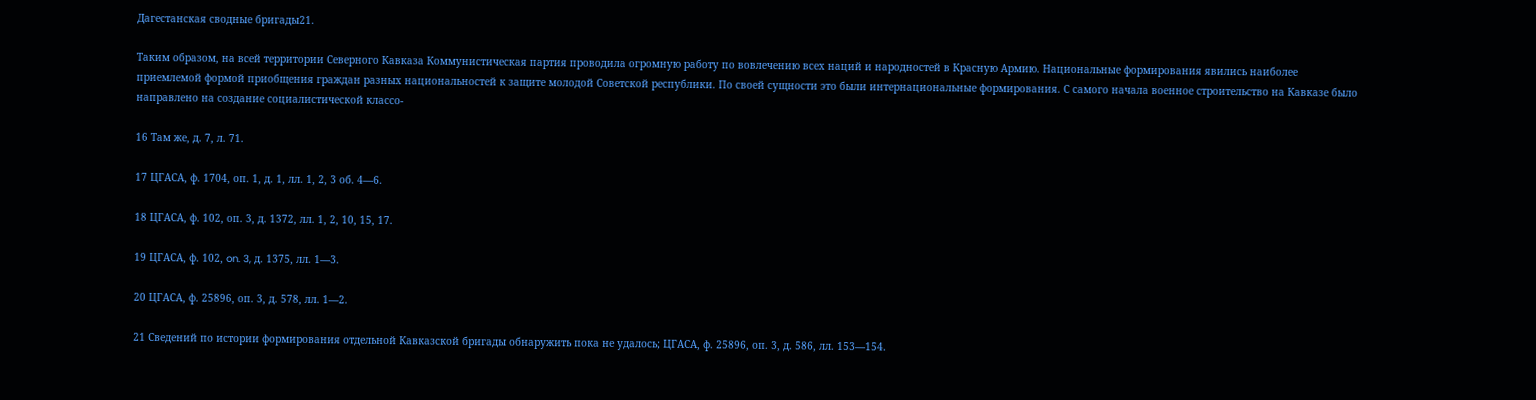Дагестанская сводные бригады21.

Таким образом, на всей территории Северного Кавказа Коммунистическая партия проводила огромную работу по вовлечению всех наций и народностей в Красную Армию. Национальные формирования явились наиболее приемлемой формой приобщения граждан разных национальностей к защите молодой Советской республики. По своей сущности это были интернациональные формирования. С самого начала военное строительство на Кавказе было направлено на создание социалистической классо-

16 Там же, д. 7, л. 71.

17 ЦГАСА, ф. 1704, оп. 1, д. 1, лл. 1, 2, 3 об. 4—6.

18 ЦГАСА, ф. 102, оп. 3, д. 1372, лл. 1, 2, 10, 15, 17.

19 ЦГАСА, ф. 102, on. 3, д. 1375, лл. 1—3.

20 ЦГАСА, ф. 25896, оп. 3, д. 578, лл. 1—2.

21 Сведений по истории формирования отдельной Кавказской бригады обнаружить пока не удалось; ЦГАСА, ф. 25896, оп. 3, д. 586, лл. 153—154.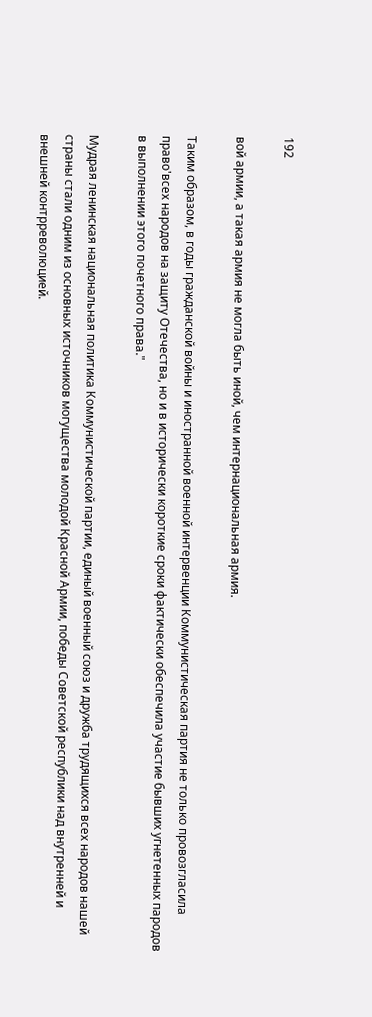192

вой армии, а такая армия не могла быть иной, чем интернациональная армия.

Таким образом, в годы гражданской войны и иностранной военной интервенции Коммунистическая партия не только провозгласила право'всех народов на защиту Отечества, но и в исторически короткие сроки фактически обеспечила участие бывших угнетенных пародов в выполнении этого почетного права."

Мудрая ленинская национальная политика Коммунистической партии, единый военный союз и дружба трудящихся всех народов нашей страны стали одним из основных источников могущества молодой Красной Армии, победы Советской республики над внутренней и внешней контрреволюцией.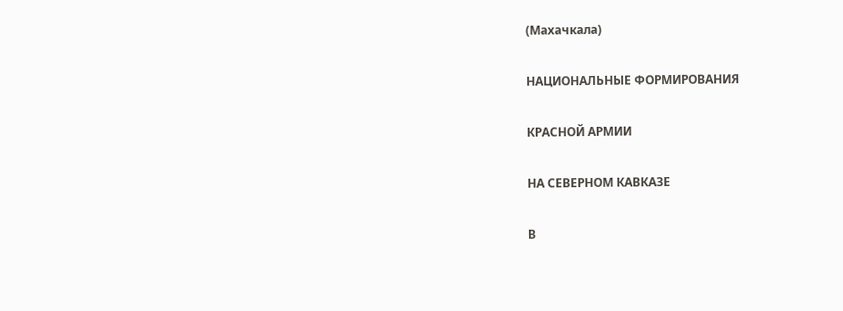(Махачкала)

НАЦИОНАЛЬНЫЕ ФОРМИРОВАНИЯ

КРАСНОЙ АРМИИ

НА СЕВЕРНОМ КАВКАЗЕ

В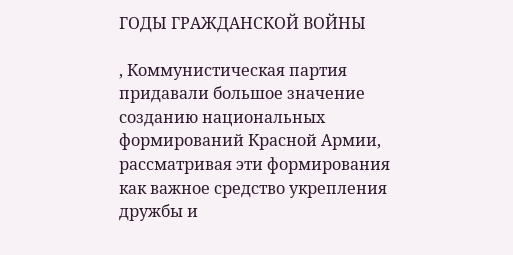ГОДЫ ГРАЖДАНСКОЙ ВОЙНЫ

, Коммунистическая партия придавали большое значение созданию национальных формирований Красной Армии, рассматривая эти формирования как важное средство укрепления дружбы и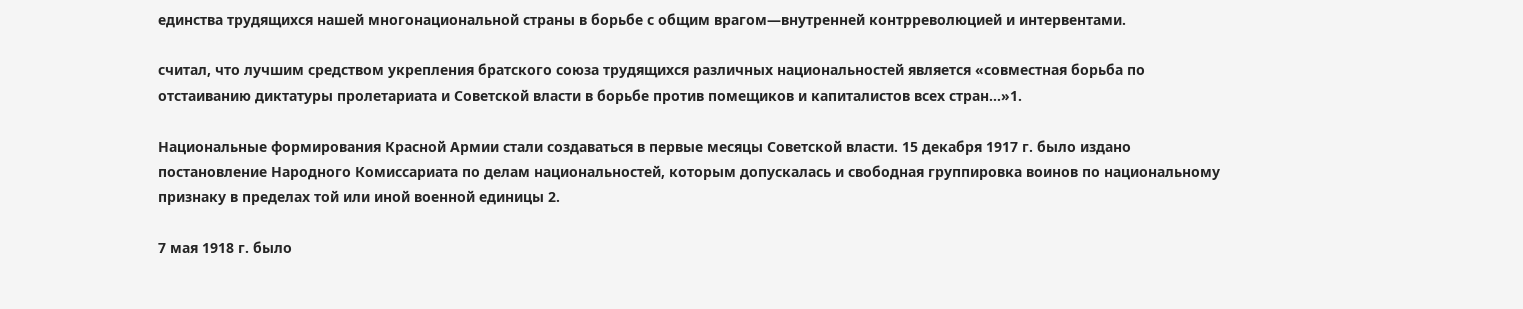единства трудящихся нашей многонациональной страны в борьбе с общим врагом—внутренней контрреволюцией и интервентами.

считал, что лучшим средством укрепления братского союза трудящихся различных национальностей является «совместная борьба по отстаиванию диктатуры пролетариата и Советской власти в борьбе против помещиков и капиталистов всех стран...»1.

Национальные формирования Красной Армии стали создаваться в первые месяцы Советской власти. 15 декабря 1917 г. было издано постановление Народного Комиссариата по делам национальностей, которым допускалась и свободная группировка воинов по национальному признаку в пределах той или иной военной единицы 2.

7 мая 1918 г. было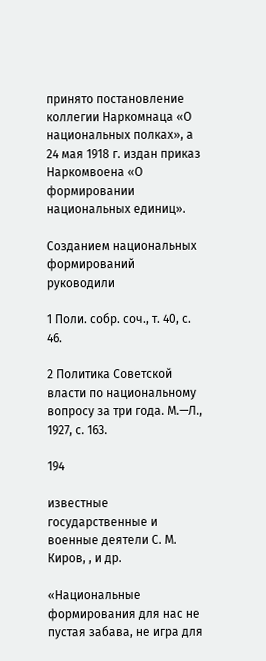принято постановление коллегии Наркомнаца «О национальных полках», а 24 мая 1918 г. издан приказ Наркомвоена «О формировании национальных единиц».

Созданием национальных формирований руководили

1 Поли. собр. соч., т. 40, с. 46.

2 Политика Советской власти по национальному вопросу за три года. М.—Л., 1927, с. 163.

194

известные государственные и военные деятели С. М. Киров, , и др.

«Национальные формирования для нас не пустая забава, не игра для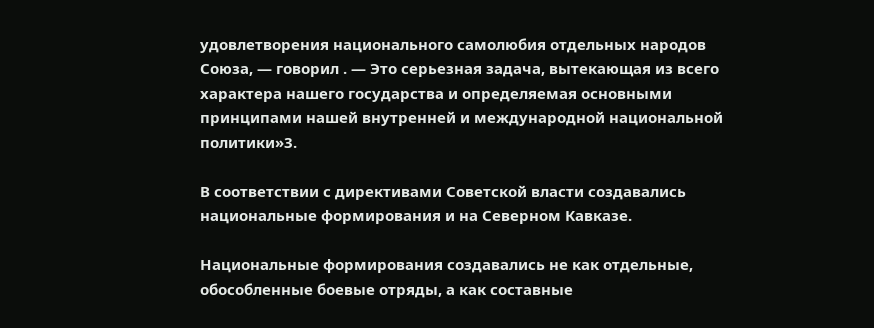удовлетворения национального самолюбия отдельных народов Союза, — говорил . — Это серьезная задача, вытекающая из всего характера нашего государства и определяемая основными принципами нашей внутренней и международной национальной политики»3.

В соответствии с директивами Советской власти создавались национальные формирования и на Северном Кавказе.

Национальные формирования создавались не как отдельные, обособленные боевые отряды, а как составные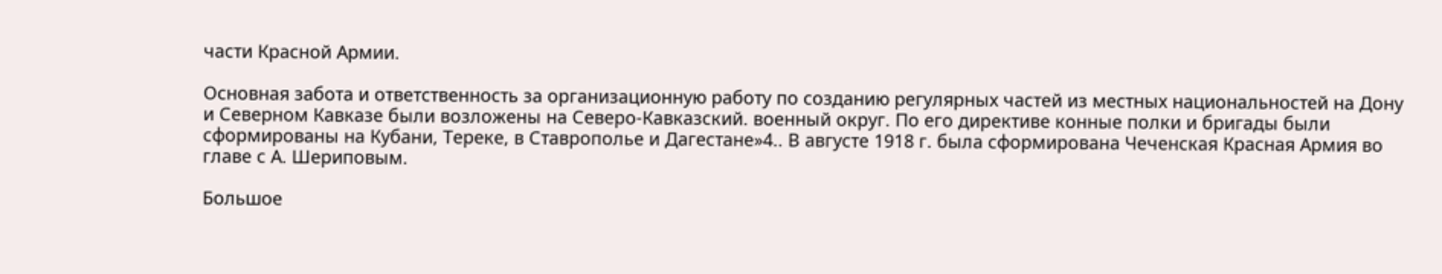части Красной Армии.

Основная забота и ответственность за организационную работу по созданию регулярных частей из местных национальностей на Дону и Северном Кавказе были возложены на Северо-Кавказский. военный округ. По его директиве конные полки и бригады были сформированы на Кубани, Тереке, в Ставрополье и Дагестане»4.. В августе 1918 г. была сформирована Чеченская Красная Армия во главе с А. Шериповым.

Большое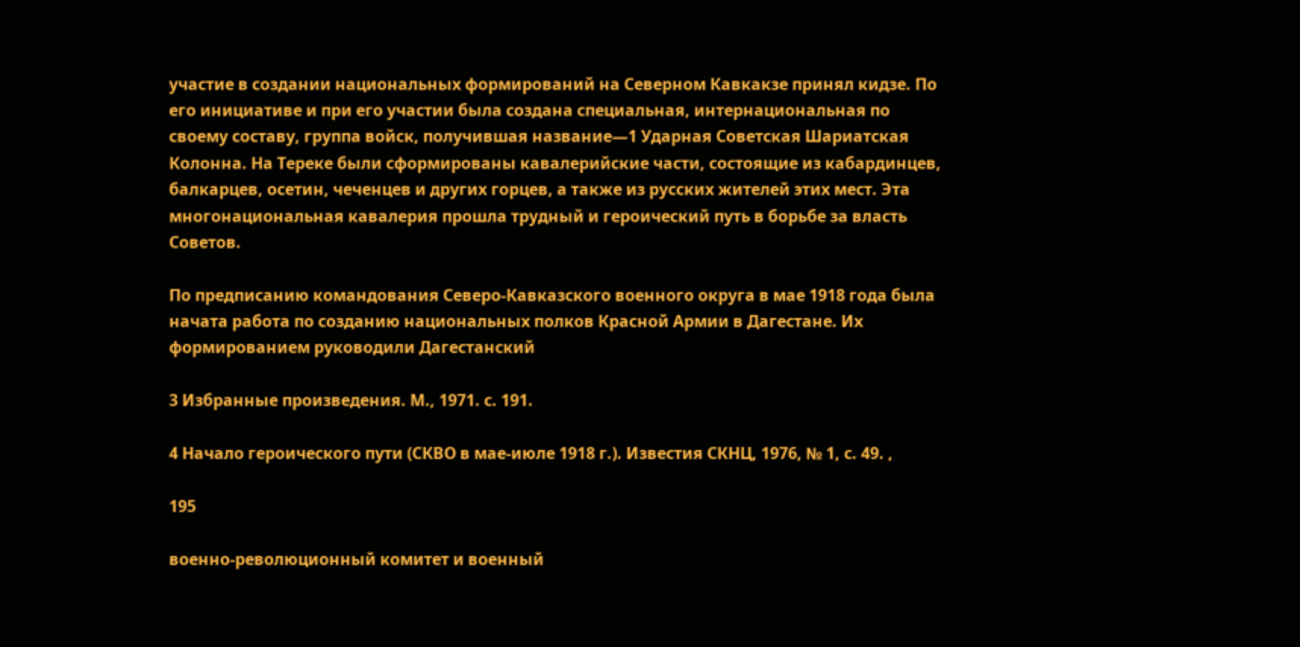участие в создании национальных формирований на Северном Кавкакзе принял кидзе. По его инициативе и при его участии была создана специальная, интернациональная по своему составу, группа войск, получившая название—1 Ударная Советская Шариатская Колонна. На Тереке были сформированы кавалерийские части, состоящие из кабардинцев, балкарцев, осетин, чеченцев и других горцев, а также из русских жителей этих мест. Эта многонациональная кавалерия прошла трудный и героический путь в борьбе за власть Советов.

По предписанию командования Северо-Кавказского военного округа в мае 1918 года была начата работа по созданию национальных полков Красной Армии в Дагестане. Их формированием руководили Дагестанский

3 Избранные произведения. М., 1971. с. 191.

4 Начало героического пути (СКВО в мае-июле 1918 г.). Известия СКНЦ, 1976, № 1, с. 49. ,

195

военно-революционный комитет и военный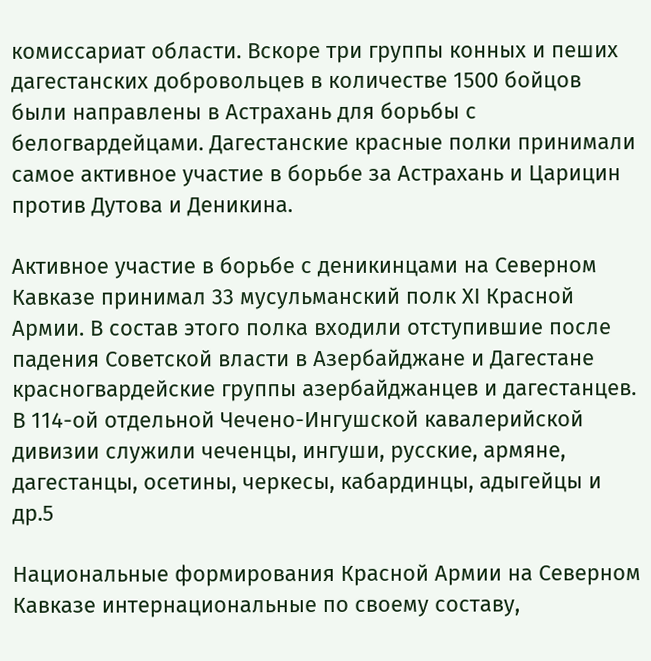комиссариат области. Вскоре три группы конных и пеших дагестанских добровольцев в количестве 1500 бойцов были направлены в Астрахань для борьбы с белогвардейцами. Дагестанские красные полки принимали самое активное участие в борьбе за Астрахань и Царицин против Дутова и Деникина.

Активное участие в борьбе с деникинцами на Северном Кавказе принимал 33 мусульманский полк XI Красной Армии. В состав этого полка входили отступившие после падения Советской власти в Азербайджане и Дагестане красногвардейские группы азербайджанцев и дагестанцев. В 114-ой отдельной Чечено-Ингушской кавалерийской дивизии служили чеченцы, ингуши, русские, армяне, дагестанцы, осетины, черкесы, кабардинцы, адыгейцы и др.5

Национальные формирования Красной Армии на Северном Кавказе интернациональные по своему составу,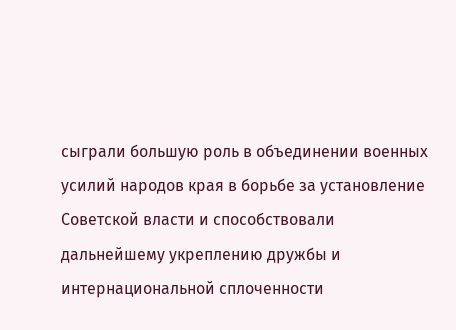сыграли большую роль в объединении военных усилий народов края в борьбе за установление Советской власти и способствовали дальнейшему укреплению дружбы и интернациональной сплоченности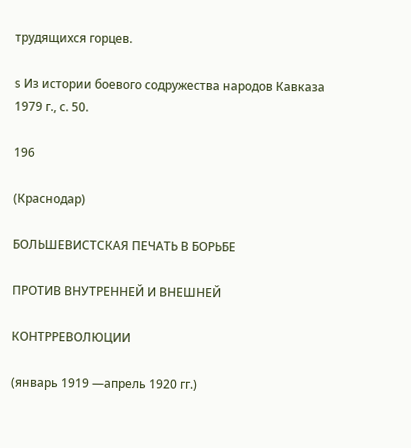трудящихся горцев.

s Из истории боевого содружества народов Кавказа 1979 г., с. 50.

196

(Краснодар)

БОЛЬШЕВИСТСКАЯ ПЕЧАТЬ В БОРЬБЕ

ПРОТИВ ВНУТРЕННЕЙ И ВНЕШНЕЙ

КОНТРРЕВОЛЮЦИИ

(январь 1919 —апрель 1920 гг.)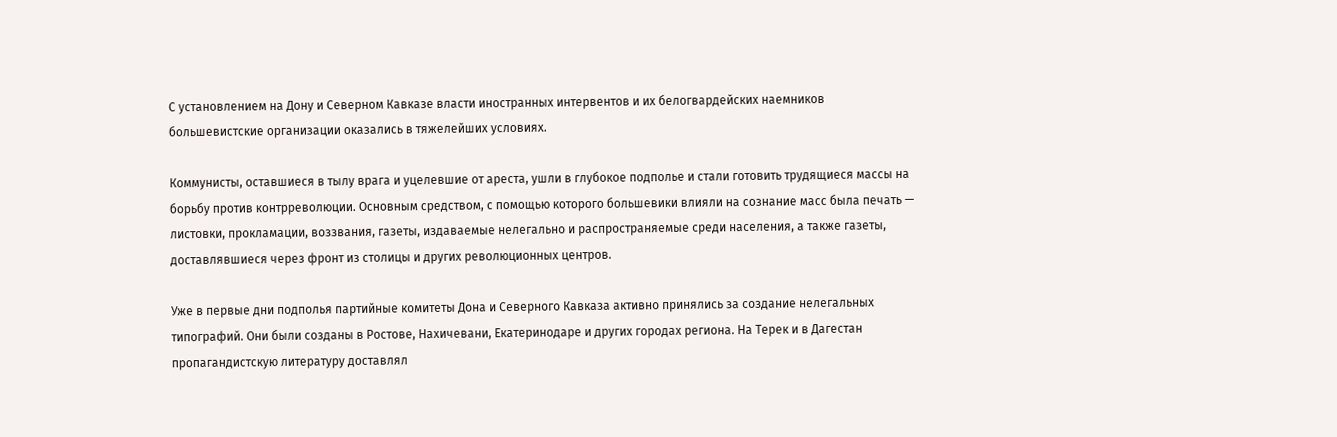С установлением на Дону и Северном Кавказе власти иностранных интервентов и их белогвардейских наемников большевистские организации оказались в тяжелейших условиях.

Коммунисты, оставшиеся в тылу врага и уцелевшие от ареста, ушли в глубокое подполье и стали готовить трудящиеся массы на борьбу против контрреволюции. Основным средством, с помощью которого большевики влияли на сознание масс была печать — листовки, прокламации, воззвания, газеты, издаваемые нелегально и распространяемые среди населения, а также газеты, доставлявшиеся через фронт из столицы и других революционных центров.

Уже в первые дни подполья партийные комитеты Дона и Северного Кавказа активно принялись за создание нелегальных типографий. Они были созданы в Ростове, Нахичевани, Екатеринодаре и других городах региона. На Терек и в Дагестан пропагандистскую литературу доставлял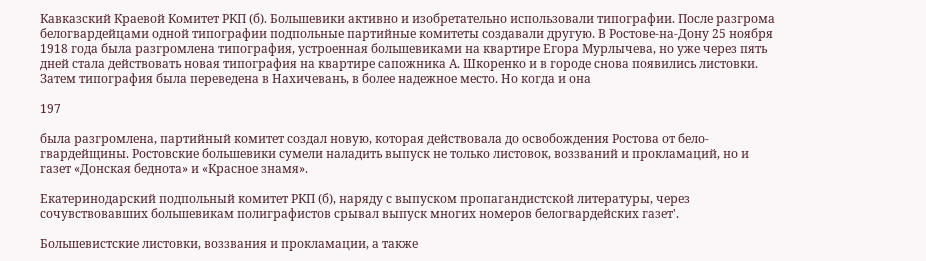Кавказский Краевой Комитет РКП (б). Большевики активно и изобретательно использовали типографии. После разгрома белогвардейцами одной типографии подпольные партийные комитеты создавали другую. В Ростове-на-Дону 25 ноября 1918 года была разгромлена типография, устроенная большевиками на квартире Егора Мурлычева, но уже через пять дней стала действовать новая типография на квартире сапожника А. Шкоренко и в городе снова появились листовки. Затем типография была переведена в Нахичевань, в более надежное место. Но когда и она

197

была разгромлена, партийный комитет создал новую, которая действовала до освобождения Ростова от бело-гвардейщины. Ростовские большевики сумели наладить выпуск не только листовок, воззваний и прокламаций, но и газет «Донская беднота» и «Красное знамя».

Екатеринодарский подпольный комитет РКП (б), наряду с выпуском пропагандистской литературы, через сочувствовавших большевикам полиграфистов срывал выпуск многих номеров белогвардейских газет'.

Большевистские листовки, воззвания и прокламации, а также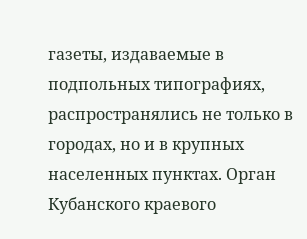газеты, издаваемые в подпольных типографиях, распространялись не только в городах, но и в крупных населенных пунктах. Орган Кубанского краевого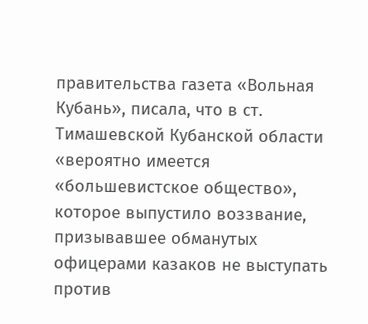правительства газета «Вольная Кубань», писала, что в ст. Тимашевской Кубанской области «вероятно имеется «большевистское общество», которое выпустило воззвание, призывавшее обманутых офицерами казаков не выступать против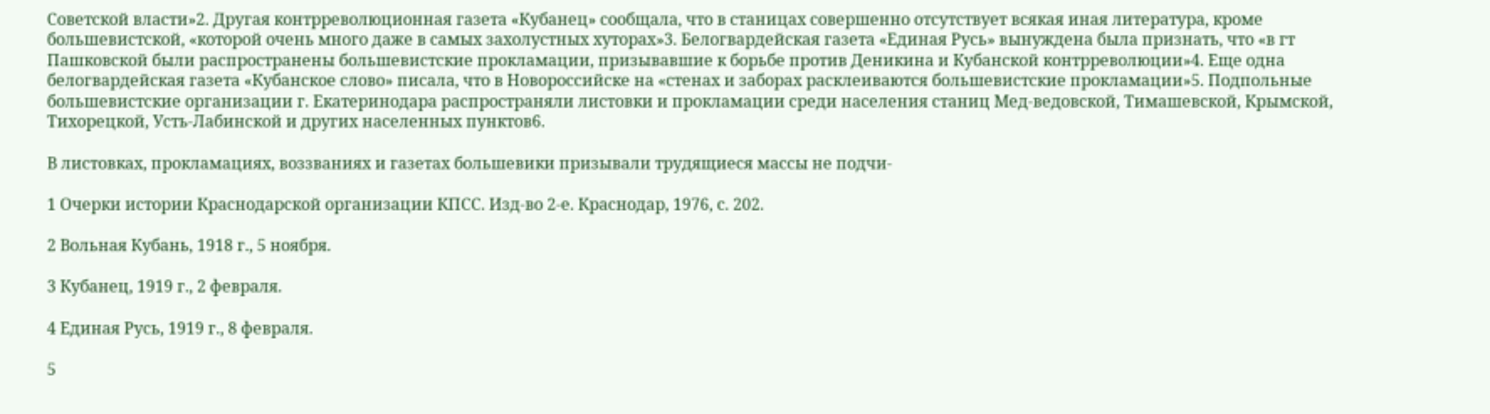Советской власти»2. Другая контрреволюционная газета «Кубанец» сообщала, что в станицах совершенно отсутствует всякая иная литература, кроме большевистской, «которой очень много даже в самых захолустных хуторах»3. Белогвардейская газета «Единая Русь» вынуждена была признать, что «в гт Пашковской были распространены большевистские прокламации, призывавшие к борьбе против Деникина и Кубанской контрреволюции»4. Еще одна белогвардейская газета «Кубанское слово» писала, что в Новороссийске на «стенах и заборах расклеиваются большевистские прокламации»5. Подпольные большевистские организации г. Екатеринодара распространяли листовки и прокламации среди населения станиц Мед-ведовской, Тимашевской, Крымской, Тихорецкой, Усть-Лабинской и других населенных пунктов6.

В листовках, прокламациях, воззваниях и газетах большевики призывали трудящиеся массы не подчи-

1 Очерки истории Краснодарской организации КПСС. Изд-во 2-е. Краснодар, 1976, с. 202.

2 Вольная Кубань, 1918 г., 5 ноября.

3 Кубанец, 1919 г., 2 февраля.

4 Единая Русь, 1919 г., 8 февраля.

5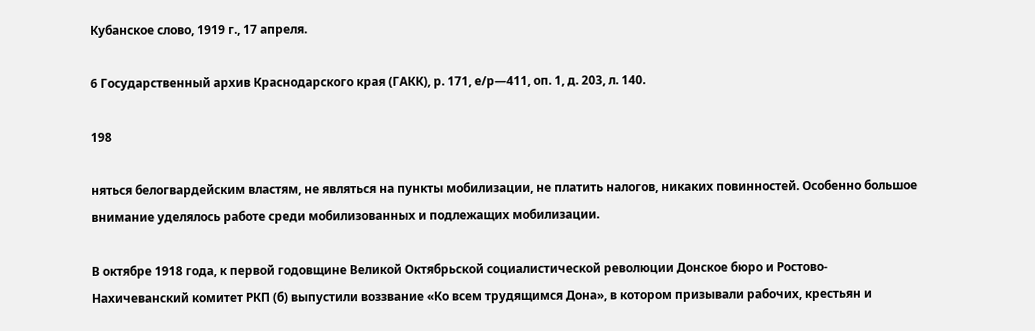Кубанское слово, 1919 г., 17 апреля.

6 Государственный архив Краснодарского края (ГАКК), р. 171, е/р—411, оп. 1, д. 203, л. 140.

198

няться белогвардейским властям, не являться на пункты мобилизации, не платить налогов, никаких повинностей. Особенно большое внимание уделялось работе среди мобилизованных и подлежащих мобилизации.

В октябре 1918 года, к первой годовщине Великой Октябрьской социалистической революции Донское бюро и Ростово-Нахичеванский комитет РКП (б) выпустили воззвание «Ко всем трудящимся Дона», в котором призывали рабочих, крестьян и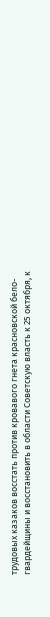трудовых казаков восстать против кровавого гнета красновской бело-гвардейщины и восстановить в области Советскую власть к 25 октября, к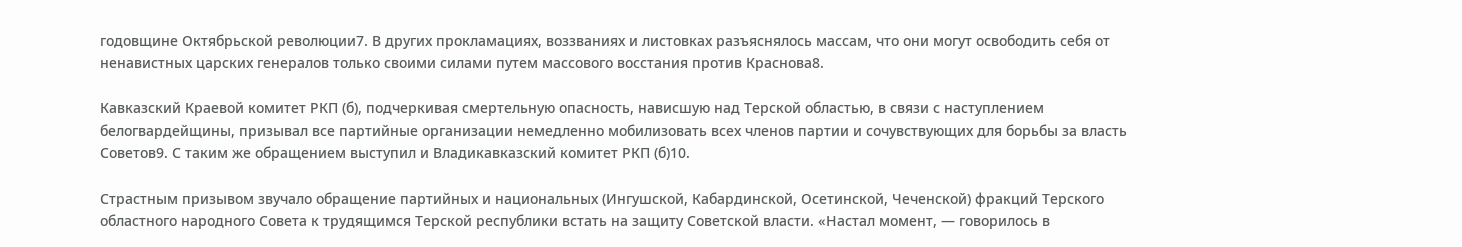годовщине Октябрьской революции7. В других прокламациях, воззваниях и листовках разъяснялось массам, что они могут освободить себя от ненавистных царских генералов только своими силами путем массового восстания против Краснова8.

Кавказский Краевой комитет РКП (б), подчеркивая смертельную опасность, нависшую над Терской областью, в связи с наступлением белогвардейщины, призывал все партийные организации немедленно мобилизовать всех членов партии и сочувствующих для борьбы за власть Советов9. С таким же обращением выступил и Владикавказский комитет РКП (б)10.

Страстным призывом звучало обращение партийных и национальных (Ингушской, Кабардинской, Осетинской, Чеченской) фракций Терского областного народного Совета к трудящимся Терской республики встать на защиту Советской власти. «Настал момент, — говорилось в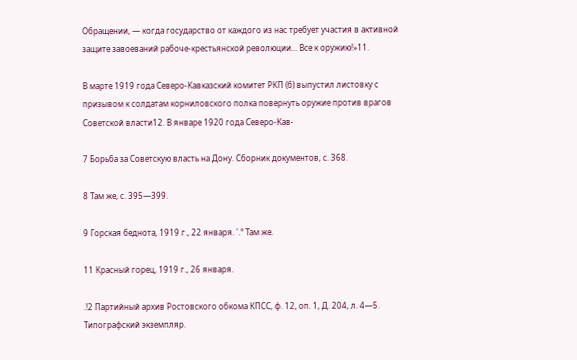Обращении, — когда государство от каждого из нас требует участия в активной защите завоеваний рабоче-крестьянской революции... Все к оружию!»11.

В марте 1919 года Северо-Кавказский комитет РКП (б) выпустил листовку с призывом к солдатам корниловского полка повернуть оружие против врагов Советской власти12. В январе 1920 года Северо-Кав-

7 Борьба за Советскую власть на Дону. Сборник документов, с. 368.

8 Там же, с. 395—399.

9 Горская беднота, 1919 г., 22 января. '.° Там же.

11 Красный горец, 1919 г., 26 января.

.!2 Партийный архив Ростовского обкома КПСС, ф. 12, оп. 1, Д. 204, л. 4—5. Типографский экземпляр.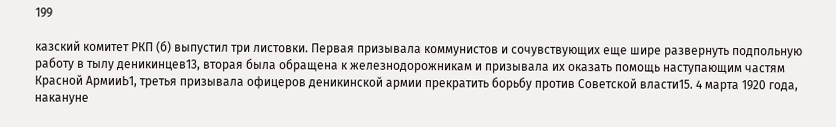199

казский комитет РКП (б) выпустил три листовки. Первая призывала коммунистов и сочувствующих еще шире развернуть подпольную работу в тылу деникинцев13, вторая была обращена к железнодорожникам и призывала их оказать помощь наступающим частям Красной АрмииЬ1, третья призывала офицеров деникинской армии прекратить борьбу против Советской власти15. 4 марта 1920 года, накануне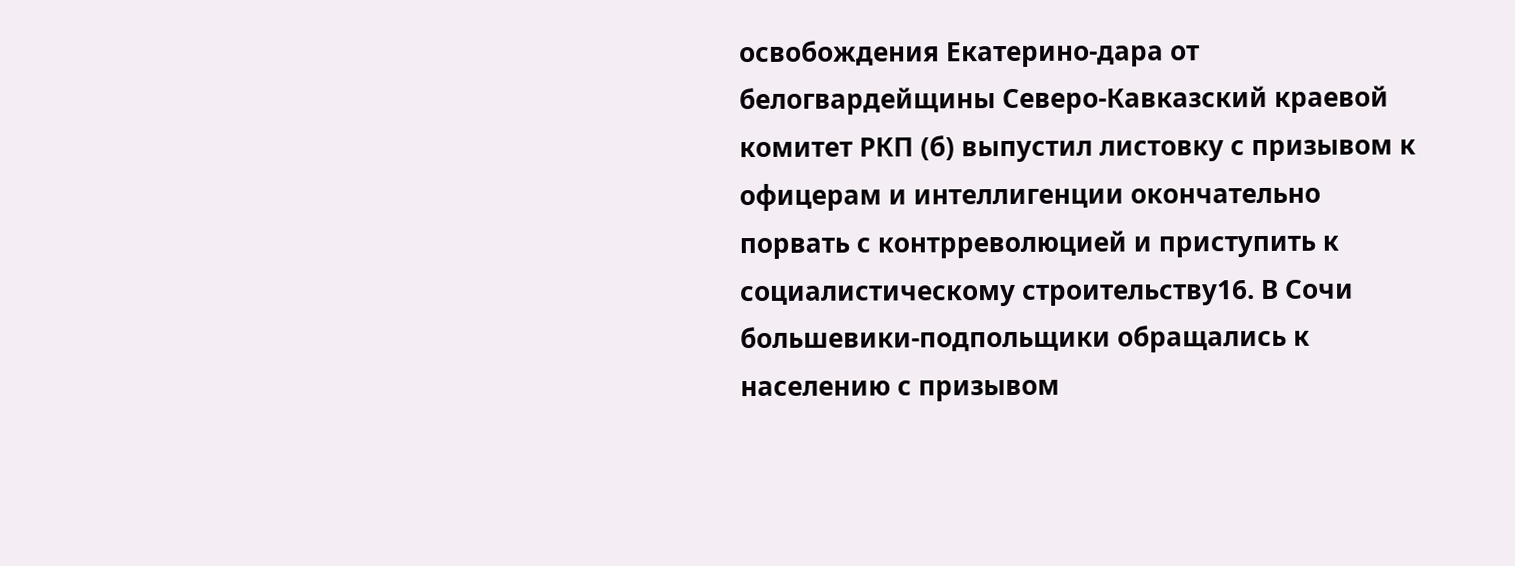освобождения Екатерино-дара от белогвардейщины Северо-Кавказский краевой комитет РКП (б) выпустил листовку с призывом к офицерам и интеллигенции окончательно порвать с контрреволюцией и приступить к социалистическому строительству16. В Сочи большевики-подпольщики обращались к населению с призывом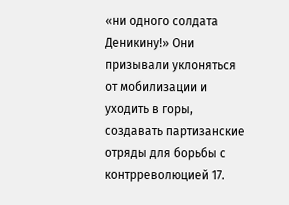«ни одного солдата Деникину!» Они призывали уклоняться от мобилизации и уходить в горы, создавать партизанские отряды для борьбы с контрреволюцией 17.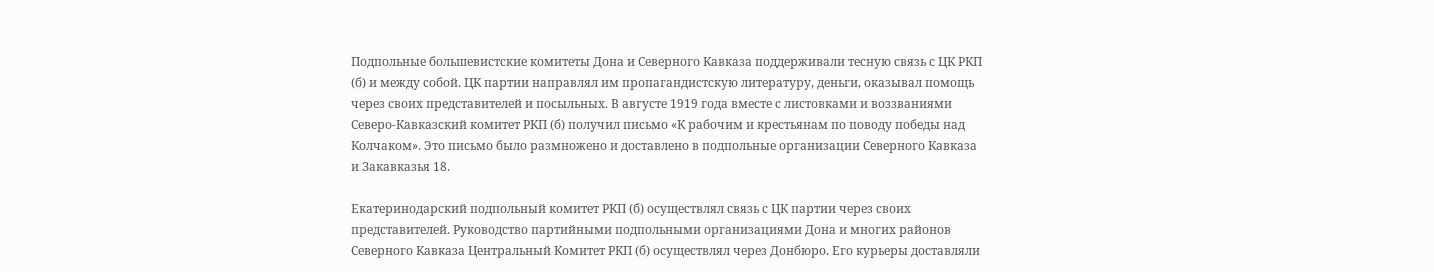Подпольные большевистские комитеты Дона и Северного Кавказа поддерживали тесную связь с ЦК РКП (б) и между собой. ЦК партии направлял им пропагандистскую литературу, деньги, оказывал помощь через своих представителей и посыльных. В августе 1919 года вместе с листовками и воззваниями Северо-Кавказский комитет РКП (б) получил письмо «К рабочим и крестьянам по поводу победы над Колчаком». Это письмо было размножено и доставлено в подпольные организации Северного Кавказа и Закавказья 18.

Екатеринодарский подпольный комитет РКП (б) осуществлял связь с ЦК партии через своих представителей. Руководство партийными подпольными организациями Дона и многих районов Северного Кавказа Центральный Комитет РКП (б) осуществлял через Донбюро. Его курьеры доставляли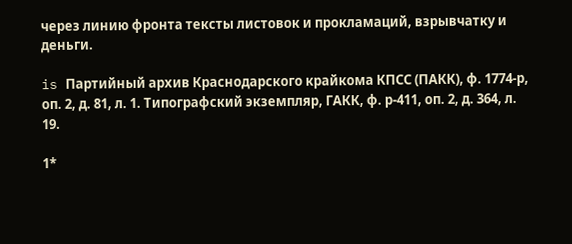через линию фронта тексты листовок и прокламаций, взрывчатку и деньги.

is Партийный архив Краснодарского крайкома КПСС (ПАКК), ф. 1774-р, оп. 2, д. 81, л. 1. Типографский экземпляр, ГАКК, ф. р-411, оп. 2, д. 364, л. 19.

1*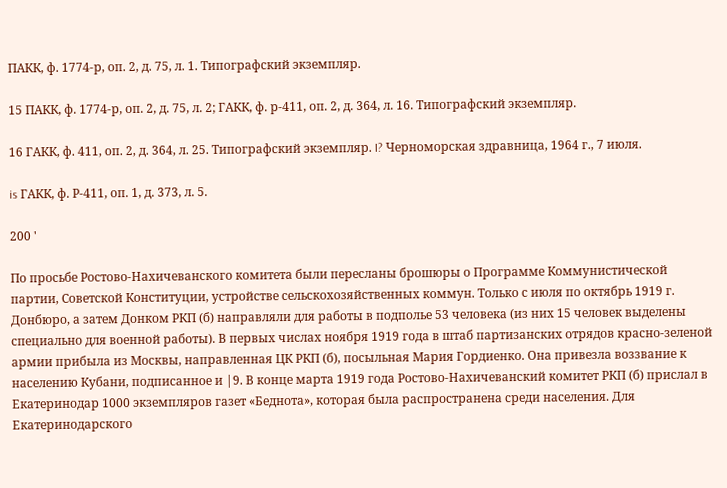ПАКК, ф. 1774-р, оп. 2, д. 75, л. 1. Типографский экземпляр.

15 ПАКК, ф. 1774-р, оп. 2, д. 75, л. 2; ГАКК, ф. р-411, оп. 2, д. 364, л. 16. Типографский экземпляр.

16 ГАКК, ф. 411, оп. 2, д. 364, л. 25. Типографский экземпляр. I? Черноморская здравница, 1964 г., 7 июля.

is ГАКК, ф. Р-411, оп. 1, д. 373, л. 5.

200 '

По просьбе Ростово-Нахичеванского комитета были пересланы брошюры о Программе Коммунистической партии, Советской Конституции, устройстве сельскохозяйственных коммун. Только с июля по октябрь 1919 г. Донбюро, а затем Донком РКП (б) направляли для работы в подполье 53 человека (из них 15 человек выделены специально для военной работы). В первых числах ноября 1919 года в штаб партизанских отрядов красно-зеленой армии прибыла из Москвы, направленная ЦК РКП (б), посыльная Мария Гордиенко. Она привезла воззвание к населению Кубани, подписанное и |9. В конце марта 1919 года Ростово-Нахичеванский комитет РКП (б) прислал в Екатеринодар 1000 экземпляров газет «Беднота», которая была распространена среди населения. Для Екатеринодарского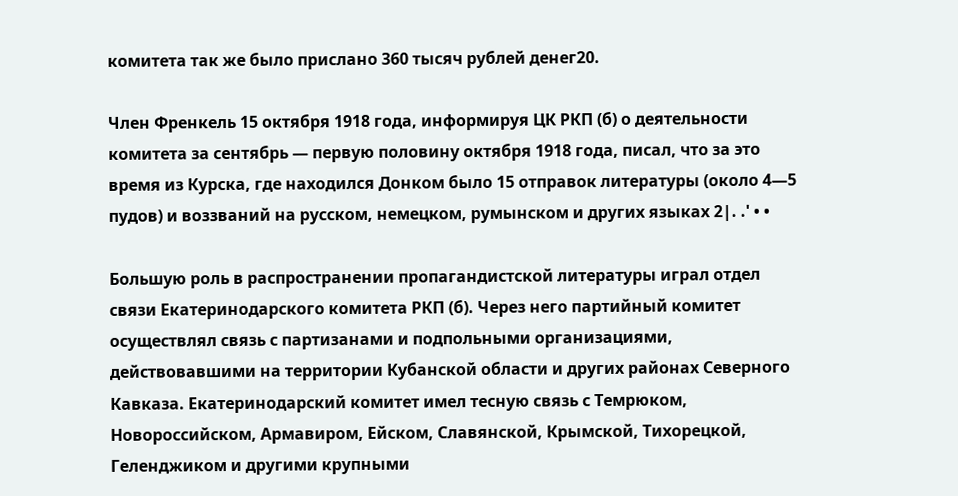комитета так же было прислано 360 тысяч рублей денег20.

Член Френкель 15 октября 1918 года, информируя ЦК РКП (б) о деятельности комитета за сентябрь — первую половину октября 1918 года, писал, что за это время из Курска, где находился Донком было 15 отправок литературы (около 4—5 пудов) и воззваний на русском, немецком, румынском и других языках 2|. .' • •

Большую роль в распространении пропагандистской литературы играл отдел связи Екатеринодарского комитета РКП (б). Через него партийный комитет осуществлял связь с партизанами и подпольными организациями, действовавшими на территории Кубанской области и других районах Северного Кавказа. Екатеринодарский комитет имел тесную связь с Темрюком, Новороссийском, Армавиром, Ейском, Славянской, Крымской, Тихорецкой, Геленджиком и другими крупными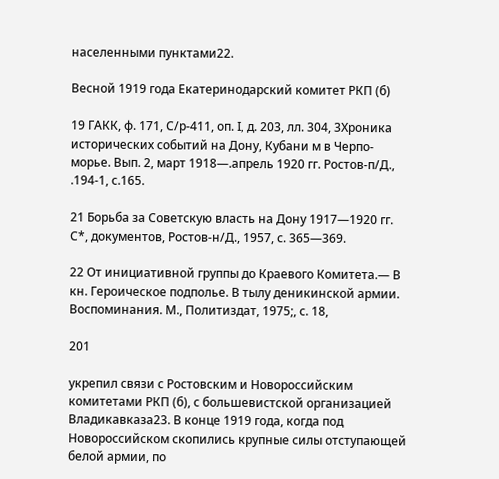населенными пунктами22.

Весной 1919 года Екатеринодарский комитет РКП (б)

19 ГАКК, ф. 171, С/р-411, оп. I, д. 203, лл. 304, 3Хроника исторических событий на Дону, Кубани м в Черпо-морье. Вып. 2, март 1918—.апрель 1920 гг. Ростов-п/Д., .194-1, с.165.

21 Борьба за Советскую власть на Дону 1917—1920 гг. С*, документов, Ростов-н/Д., 1957, с. 365—369.

22 От инициативной группы до Краевого Комитета.— В кн. Героическое подполье. В тылу деникинской армии. Воспоминания. М., Политиздат, 1975;, с. 18,

201

укрепил связи с Ростовским и Новороссийским комитетами РКП (б), с большевистской организацией Владикавказа23. В конце 1919 года, когда под Новороссийском скопились крупные силы отступающей белой армии, по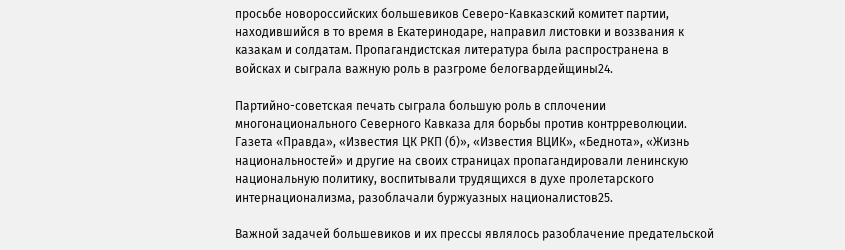просьбе новороссийских большевиков Северо-Кавказский комитет партии, находившийся в то время в Екатеринодаре, направил листовки и воззвания к казакам и солдатам. Пропагандистская литература была распространена в войсках и сыграла важную роль в разгроме белогвардейщины24.

Партийно-советская печать сыграла большую роль в сплочении многонационального Северного Кавказа для борьбы против контрреволюции. Газета «Правда», «Известия ЦК РКП (б)», «Известия ВЦИК», «Беднота», «Жизнь национальностей» и другие на своих страницах пропагандировали ленинскую национальную политику, воспитывали трудящихся в духе пролетарского интернационализма, разоблачали буржуазных националистов25.

Важной задачей большевиков и их прессы являлось разоблачение предательской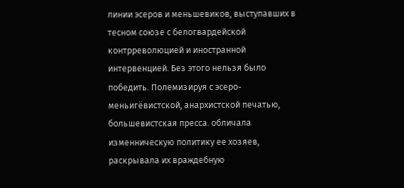линии эсеров и меньшевиков, выступавших в тесном союзе с белогвардейской контрреволюцией и иностранной интервенцией. Без этого нельзя было победить. Полемизируя с эсеро-меньигёвистской, анархистской печатью, большевистская пресса. обличала изменническую политику ее хозяев, раскрывала их враждебную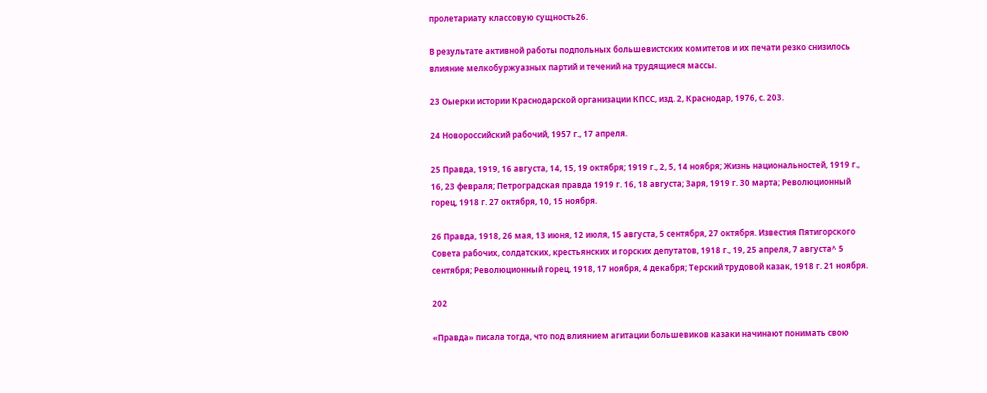пролетариату классовую сущность26.

В результате активной работы подпольных большевистских комитетов и их печати резко снизилось влияние мелкобуржуазных партий и течений на трудящиеся массы.

23 Оыерки истории Краснодарской организации КПСС, изд. 2, Краснодар, 1976, с. 203.

24 Новороссийский рабочий, 1957 г., 17 апреля.

25 Правда, 1919, 16 августа, 14, 15, 19 октября; 1919 г., 2, 5, 14 ноября; Жизнь национальностей, 1919 г., 16, 23 февраля; Петроградская правда 1919 г. 16, 18 августа; Заря, 1919 г. 30 марта; Революционный горец, 1918 г. 27 октября, 10, 15 ноября.

26 Правда, 1918, 26 мая, 13 июня, 12 июля, 15 августа, 5 сентября, 27 октября. Известия Пятигорского Совета рабочих, солдатских, крестьянских и горских депутатов, 1918 г., 19, 25 апреля, 7 августа^ 5 сентября; Революционный горец, 1918, 17 ноября, 4 декабря; Терский трудовой казак, 1918 г. 21 ноября.

202

«Правда» писала тогда, что под влиянием агитации большевиков казаки начинают понимать свою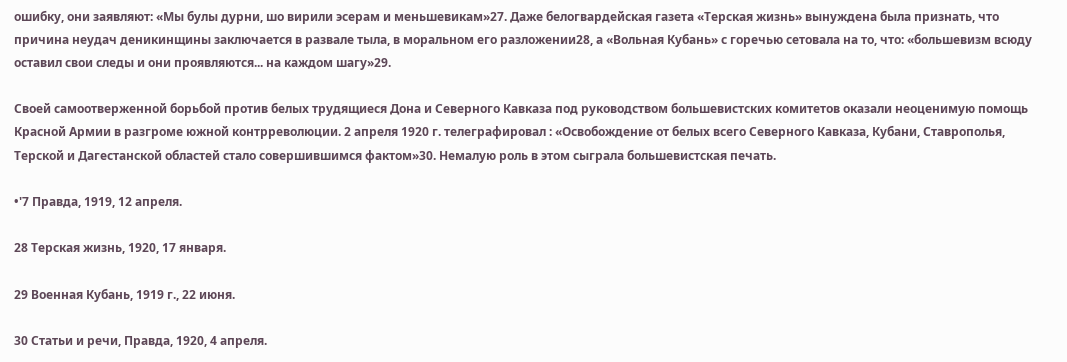ошибку, они заявляют: «Мы булы дурни, шо вирили эсерам и меньшевикам»27. Даже белогвардейская газета «Терская жизнь» вынуждена была признать, что причина неудач деникинщины заключается в развале тыла, в моральном его разложении28, а «Вольная Кубань» с горечью сетовала на то, что: «большевизм всюду оставил свои следы и они проявляются... на каждом шагу»29.

Своей самоотверженной борьбой против белых трудящиеся Дона и Северного Кавказа под руководством большевистских комитетов оказали неоценимую помощь Красной Армии в разгроме южной контрреволюции. 2 апреля 1920 г. телеграфировал : «Освобождение от белых всего Северного Кавказа, Кубани, Ставрополья, Терской и Дагестанской областей стало совершившимся фактом»30. Немалую роль в этом сыграла большевистская печать.

•'7 Правда, 1919, 12 апреля.

28 Терская жизнь, 1920, 17 января.

29 Военная Кубань, 1919 г., 22 июня.

30 Статьи и речи, Правда, 1920, 4 апреля.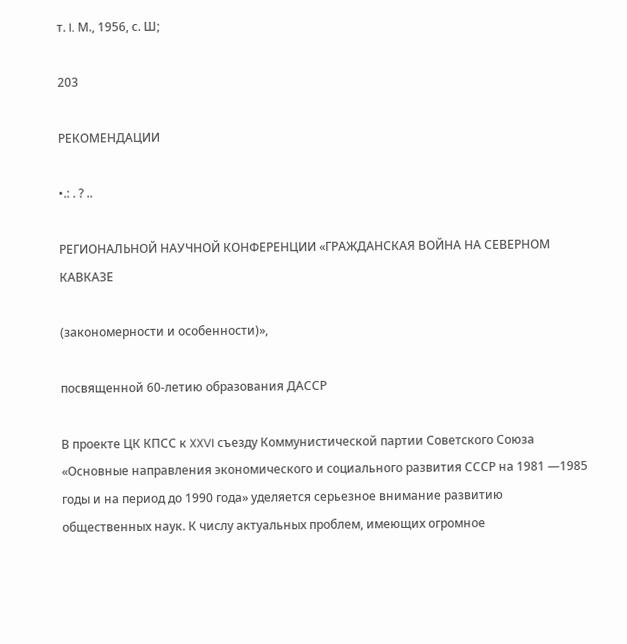т. I. М., 1956, с. Ш;

203

РЕКОМЕНДАЦИИ

•.: . ? ..

РЕГИОНАЛЬНОЙ НАУЧНОЙ КОНФЕРЕНЦИИ «ГРАЖДАНСКАЯ ВОЙНА НА СЕВЕРНОМ КАВКАЗЕ

(закономерности и особенности)»,

посвященной 60-летию образования ДАССР

В проекте ЦК КПСС к XXVI съезду Коммунистической партии Советского Союза «Основные направления экономического и социального развития СССР на 1981 —1985 годы и на период до 1990 года» уделяется серьезное внимание развитию общественных наук. К числу актуальных проблем, имеющих огромное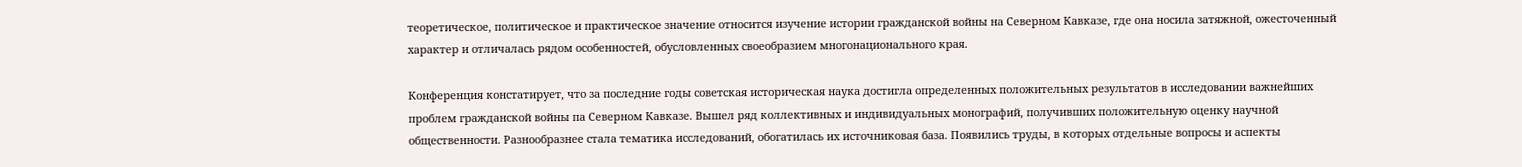теоретическое, политическое и практическое значение относится изучение истории гражданской войны на Северном Кавказе, где она носила затяжной, ожесточенный характер и отличалась рядом особенностей, обусловленных своеобразием многонационального края.

Конференция констатирует, что за последние годы советская историческая наука достигла определенных положительных результатов в исследовании важнейших проблем гражданской войны па Северном Кавказе. Вышел ряд коллективных и индивидуальных монографий, получивших положительную оценку научной общественности. Разнообразнее стала тематика исследований, обогатилась их источниковая база. Появились труды, в которых отдельные вопросы и аспекты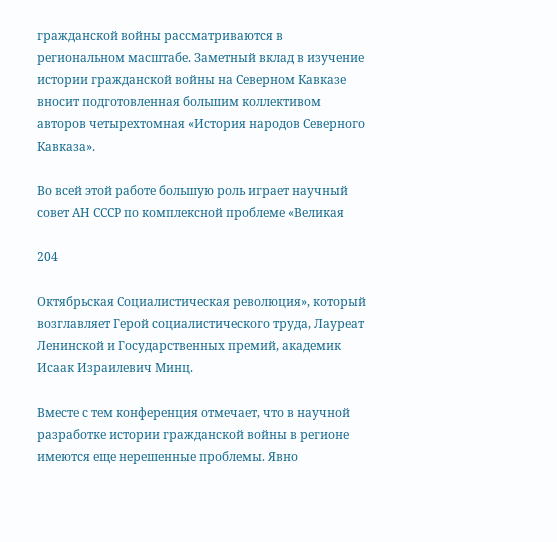гражданской войны рассматриваются в региональном масштабе. Заметный вклад в изучение истории гражданской войны на Северном Кавказе вносит подготовленная большим коллективом авторов четырехтомная «История народов Северного Кавказа».

Во всей этой работе большую роль играет научный совет АН СССР по комплексной проблеме «Великая

204

Октябрьская Социалистическая революция», который возглавляет Герой социалистического труда, Лауреат Ленинской и Государственных премий, академик Исаак Израилевич Минц.

Вместе с тем конференция отмечает, что в научной разработке истории гражданской войны в регионе имеются еще нерешенные проблемы. Явно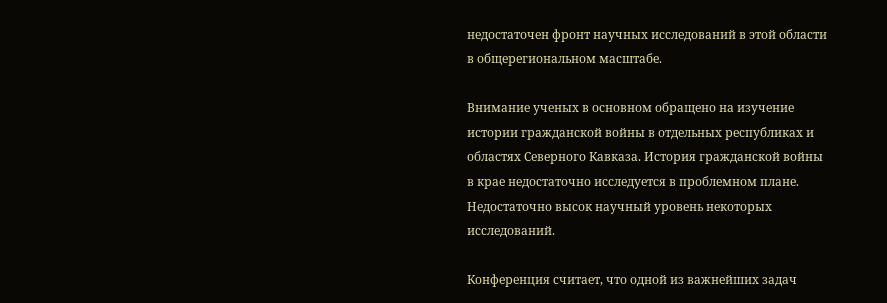недостаточен фронт научных исследований в этой области в общерегиональном масштабе.

Внимание ученых в основном обращено на изучение истории гражданской войны в отдельных республиках и областях Северного Кавказа. История гражданской войны в крае недостаточно исследуется в проблемном плане. Недостаточно высок научный уровень некоторых исследований.

Конференция считает, что одной из важнейших задач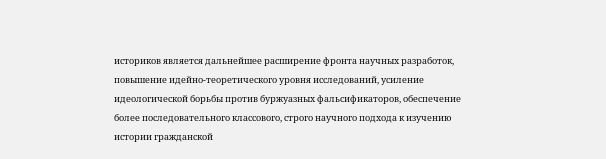историков является дальнейшее расширение фронта научных разработок, повышение идейно-теоретического уровня исследований, усиление идеологической борьбы против буржуазных фальсификаторов, обеспечение более последовательного классового, строго научного подхода к изучению истории гражданской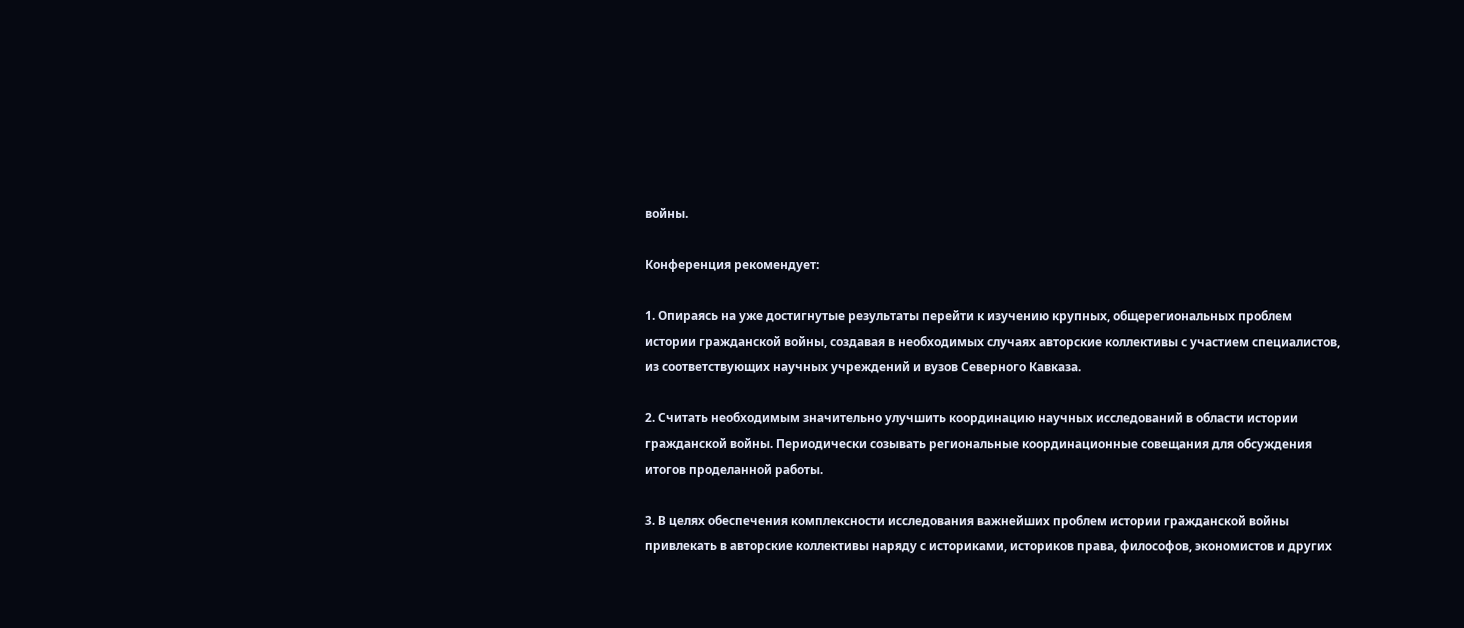войны.

Конференция рекомендует:

1. Опираясь на уже достигнутые результаты перейти к изучению крупных, общерегиональных проблем истории гражданской войны, создавая в необходимых случаях авторские коллективы с участием специалистов, из соответствующих научных учреждений и вузов Северного Кавказа.

2. Считать необходимым значительно улучшить координацию научных исследований в области истории гражданской войны. Периодически созывать региональные координационные совещания для обсуждения итогов проделанной работы.

3. В целях обеспечения комплексности исследования важнейших проблем истории гражданской войны привлекать в авторские коллективы наряду с историками, историков права, философов, экономистов и других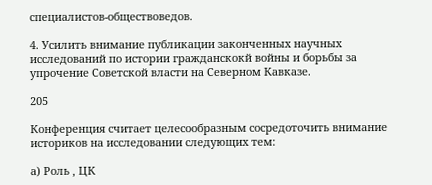специалистов-обществоведов.

4. Усилить внимание публикации законченных научных исследований по истории гражданскокй войны и борьбы за упрочение Советской власти на Северном Кавказе.

205

Конференция считает целесообразным сосредоточить внимание историков на исследовании следующих тем:

а) Роль , ЦК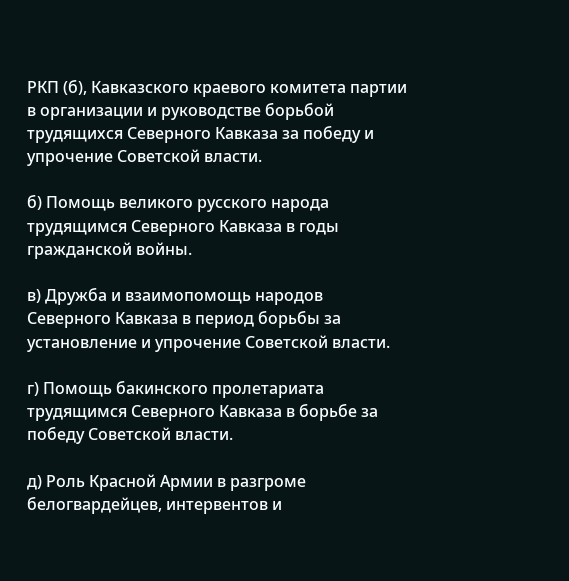РКП (б), Кавказского краевого комитета партии в организации и руководстве борьбой трудящихся Северного Кавказа за победу и упрочение Советской власти.

б) Помощь великого русского народа трудящимся Северного Кавказа в годы гражданской войны.

в) Дружба и взаимопомощь народов Северного Кавказа в период борьбы за установление и упрочение Советской власти.

г) Помощь бакинского пролетариата трудящимся Северного Кавказа в борьбе за победу Советской власти.

д) Роль Красной Армии в разгроме белогвардейцев, интервентов и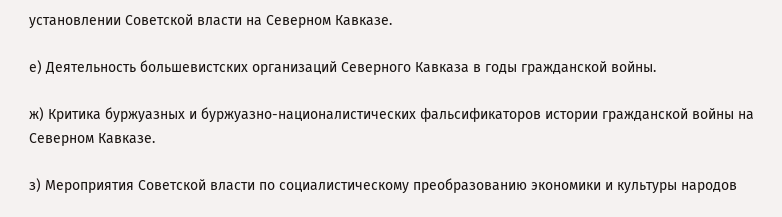установлении Советской власти на Северном Кавказе.

е) Деятельность большевистских организаций Северного Кавказа в годы гражданской войны.

ж) Критика буржуазных и буржуазно-националистических фальсификаторов истории гражданской войны на Северном Кавказе.

з) Мероприятия Советской власти по социалистическому преобразованию экономики и культуры народов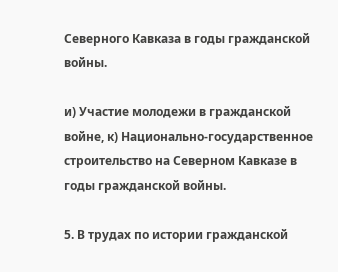Северного Кавказа в годы гражданской войны.

и) Участие молодежи в гражданской войне, к) Национально-государственное строительство на Северном Кавказе в годы гражданской войны.

5. В трудах по истории гражданской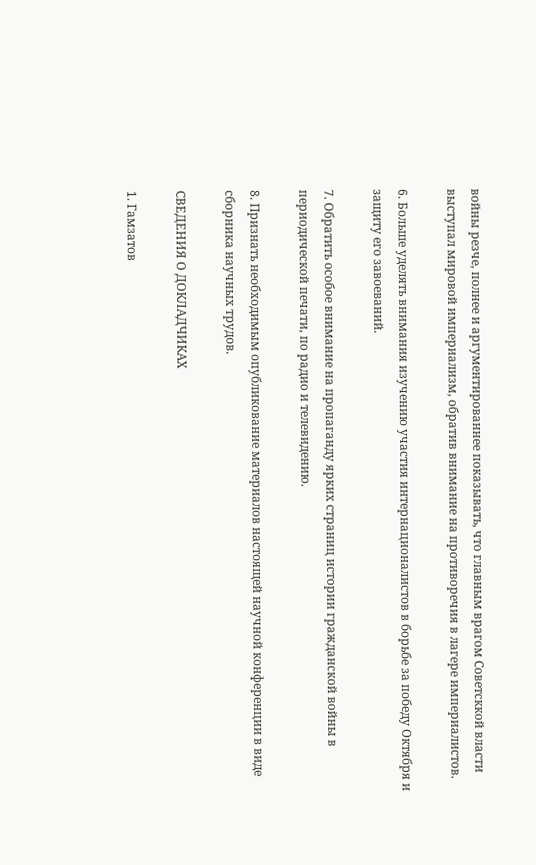войны резче, полнее и аргументированнее показывать, что главным врагом Советсккой власти выступал мировой империализм, обратив внимание на противоречия в лагере империалистов.

6. Больше уделять внимания изучению участия интернационалистов в борьбе за победу Октября и защиту его завоеваний.

7. Обратить особое внимание на пропаганду ярких страниц истории гражданской войны в периодической печати, по радио и телевидению.

8. Признать необходимым опубликование материалов настоящей научной конференции в виде сборника научных трудов.

СВЕДЕНИЯ О ДОКЛАДЧИКАХ

1. Гамзатов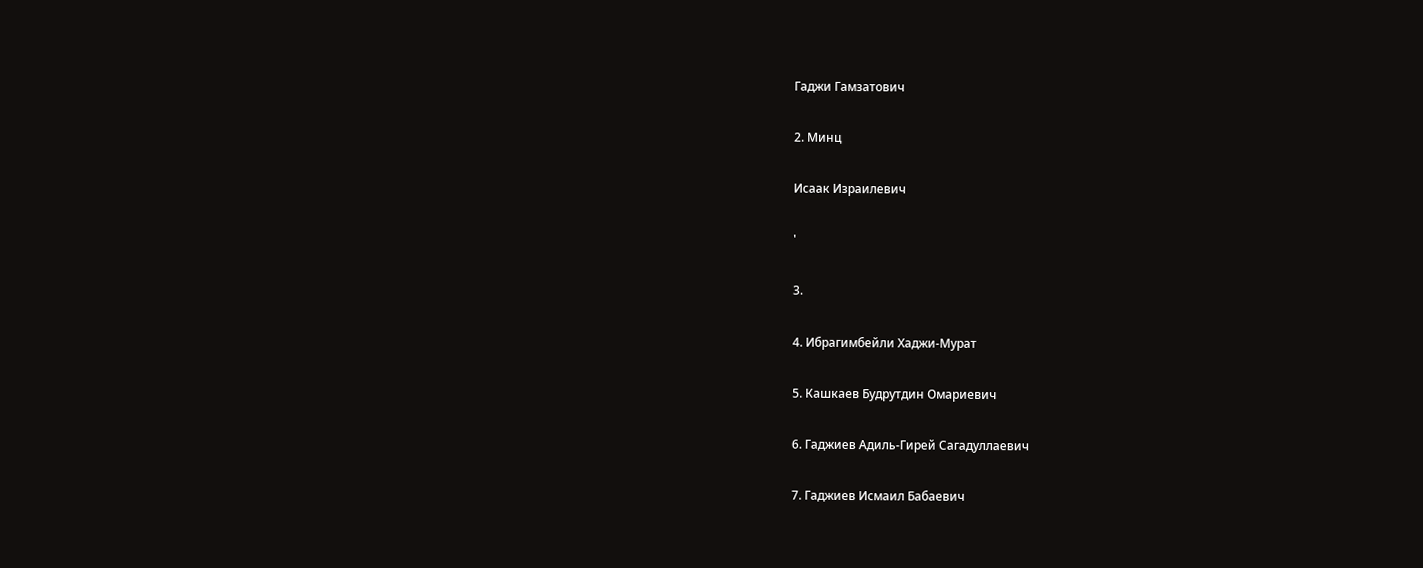Гаджи Гамзатович

2. Минц

Исаак Израилевич

'

3.

4. Ибрагимбейли Хаджи-Мурат

5. Кашкаев Будрутдин Омариевич

6. Гаджиев Адиль-Гирей Сагадуллаевич

7. Гаджиев Исмаил Бабаевич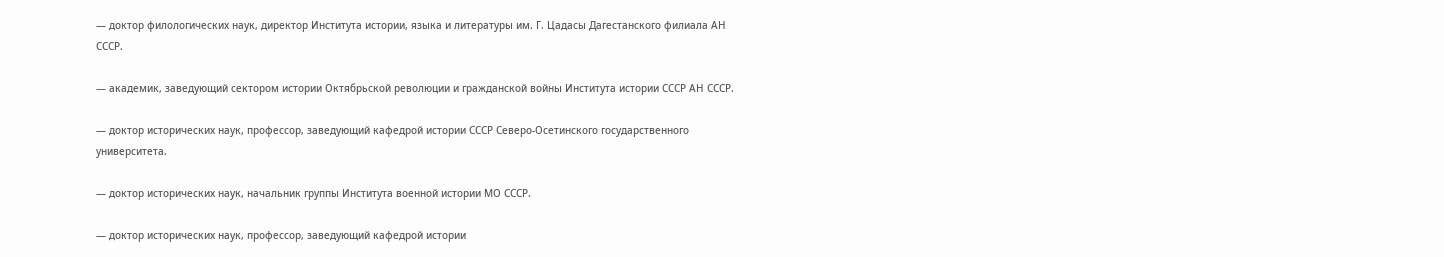— доктор филологических наук, директор Института истории, языка и литературы им. Г. Цадасы Дагестанского филиала АН СССР.

— академик, заведующий сектором истории Октябрьской революции и гражданской войны Института истории СССР АН СССР.

— доктор исторических наук, профессор, заведующий кафедрой истории СССР Северо-Осетинского государственного университета.

— доктор исторических наук, начальник группы Института военной истории МО СССР.

— доктор исторических наук, профессор, заведующий кафедрой истории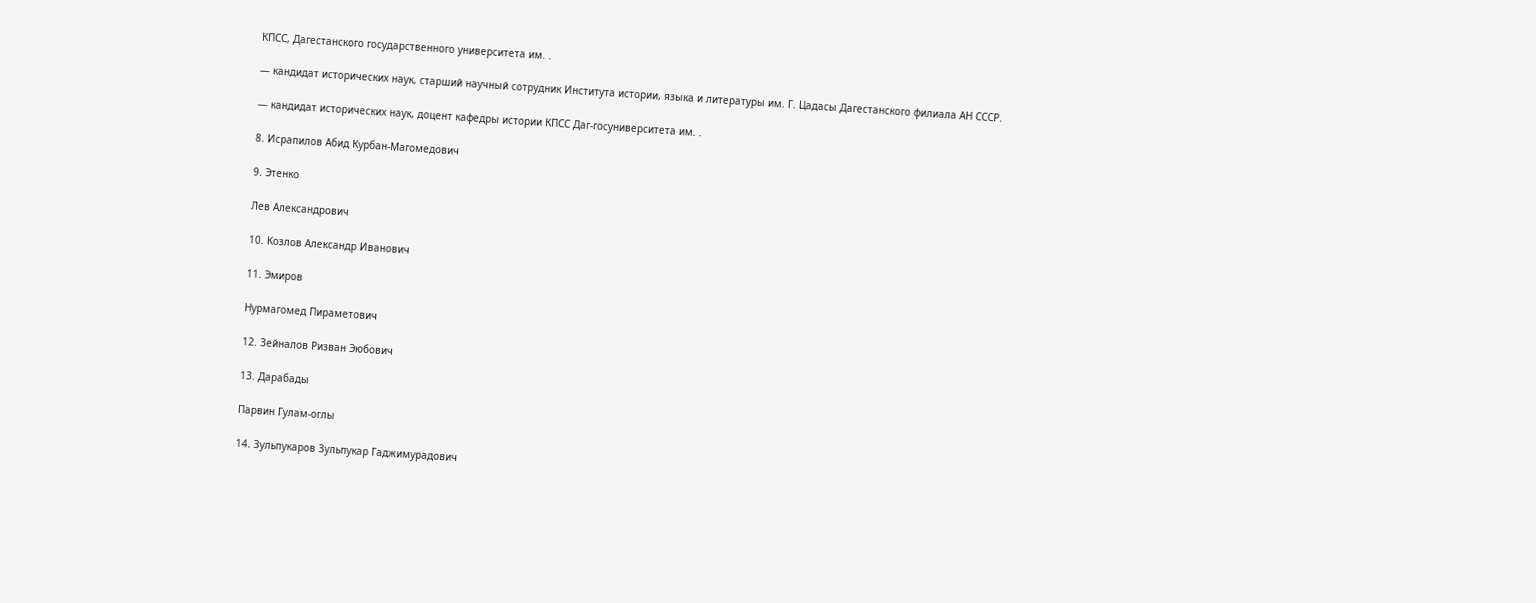КПСС, Дагестанского государственного университета им. .

— кандидат исторических наук, старший научный сотрудник Института истории, языка и литературы им. Г. Цадасы Дагестанского филиала АН СССР.

— кандидат исторических наук, доцент кафедры истории КПСС Даг-госуниверситета им. .

8. Исрапилов Абид Курбан-Магомедович

9. Этенко

Лев Александрович

10. Козлов Александр Иванович

11. Эмиров

Нурмагомед Пираметович

12. Зейналов Ризван Эюбович

13. Дарабады

Парвин Гулам-оглы

14. Зульпукаров Зульпукар Гаджимурадович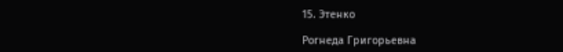15. Этенко

Рогнеда Григорьевна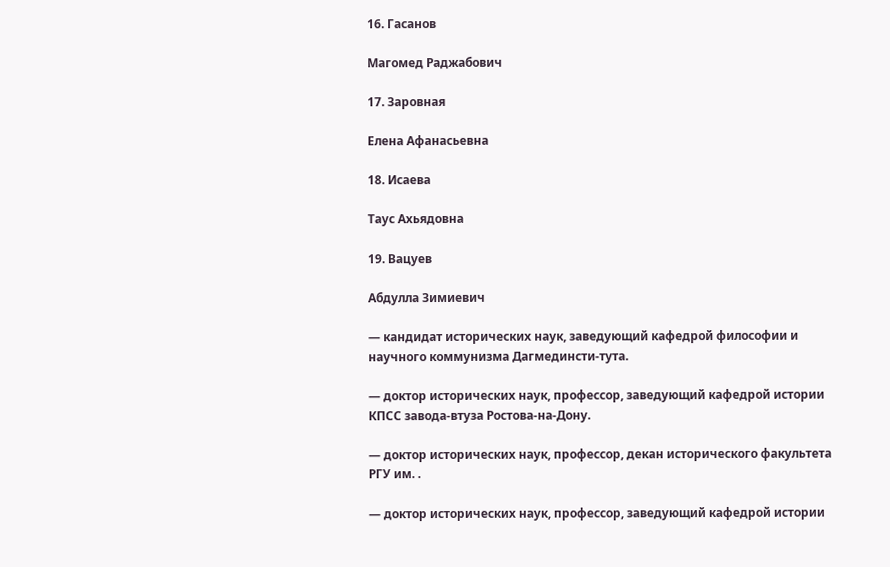16. Гасанов

Магомед Раджабович

17. Заровная

Елена Афанасьевна

18. Исаева

Таус Ахьядовна

19. Вацуев

Абдулла Зимиевич

— кандидат исторических наук, заведующий кафедрой философии и научного коммунизма Дагмединсти-тута.

— доктор исторических наук, профессор, заведующий кафедрой истории КПСС завода-втуза Ростова-на-Дону.

— доктор исторических наук, профессор, декан исторического факультета РГУ им. .

— доктор исторических наук, профессор, заведующий кафедрой истории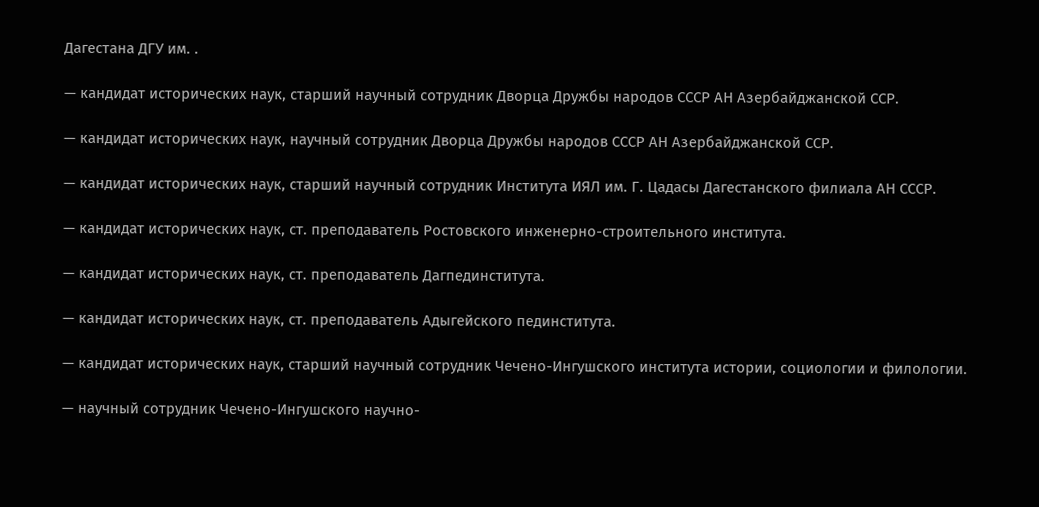Дагестана ДГУ им. .

— кандидат исторических наук, старший научный сотрудник Дворца Дружбы народов СССР АН Азербайджанской ССР.

— кандидат исторических наук, научный сотрудник Дворца Дружбы народов СССР АН Азербайджанской ССР.

— кандидат исторических наук, старший научный сотрудник Института ИЯЛ им. Г. Цадасы Дагестанского филиала АН СССР.

— кандидат исторических наук, ст. преподаватель Ростовского инженерно-строительного института.

— кандидат исторических наук, ст. преподаватель Дагпединститута.

— кандидат исторических наук, ст. преподаватель Адыгейского пединститута.

— кандидат исторических наук, старший научный сотрудник Чечено-Ингушского института истории, социологии и филологии.

— научный сотрудник Чечено-Ингушского научно-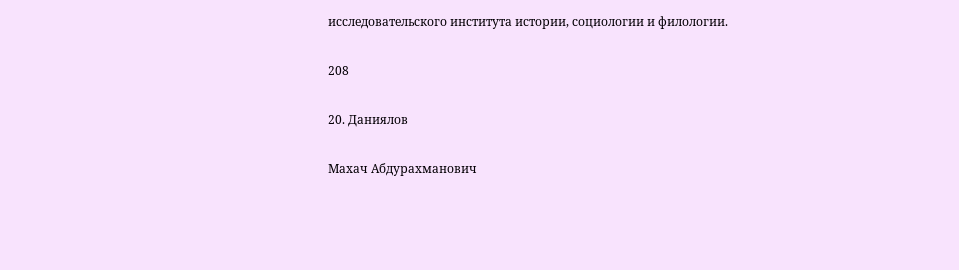исследовательского института истории, социологии и филологии.

208

20. Даниялов

Махач Абдурахманович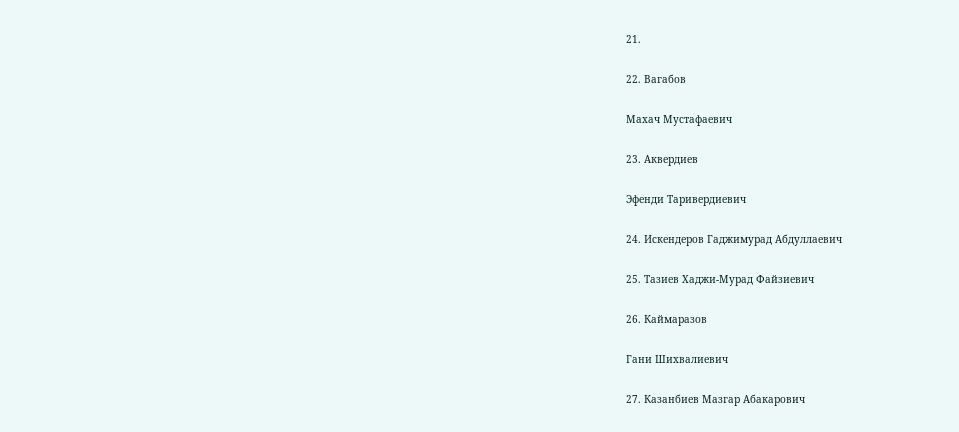21.

22. Вагабов

Махач Мустафаевич

23. Аквердиев

Эфенди Таривердиевич

24. Искендеров Гаджимурад Абдуллаевич

25. Тазиев Хаджи-Мурад Файзиевич

26. Каймаразов

Гани Шихвалиевич

27. Казанбиев Мазгар Абакарович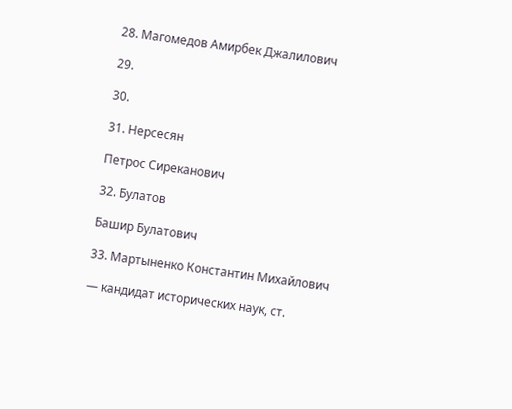28. Магомедов Амирбек Джалилович

29.

30.

31. Нерсесян

Петрос Сиреканович

32. Булатов

Башир Булатович

33. Мартыненко Константин Михайлович

— кандидат исторических наук, ст.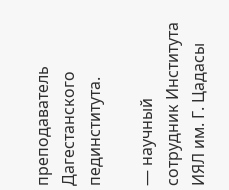преподаватель Дагестанского пединститута.

— научный сотрудник Института ИЯЛ им. Г. Цадасы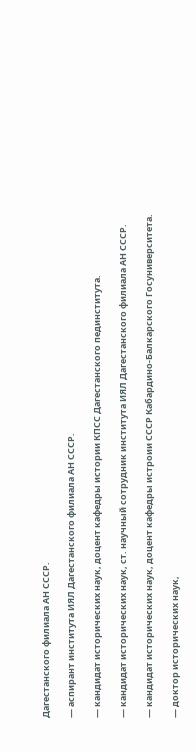Дагестанского филиала АН СССР.

— аспирант института ИЯЛ Дагестанского филиала АН СССР.

— кандидат исторических наук, доцент кафедры истории КПСС Дагестанского пединститута.

— кандидат исторических наук, ст. научный сотрудник института ИЯЛ Дагестанского филиала АН СССР.

— кандидат исторических наук, доцент кафедры истроии СССР Кабардино-Балкарского Госуниверситета.

— доктор исторических наук,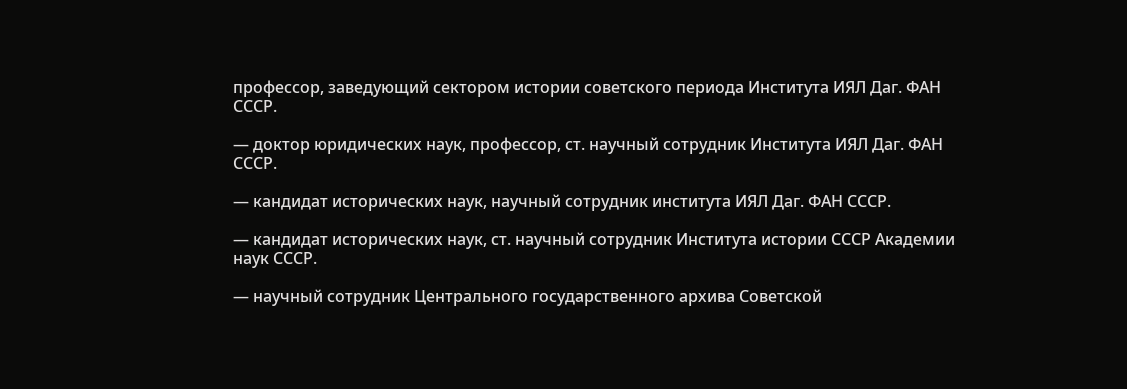профессор, заведующий сектором истории советского периода Института ИЯЛ Даг. ФАН СССР.

— доктор юридических наук, профессор, ст. научный сотрудник Института ИЯЛ Даг. ФАН СССР.

— кандидат исторических наук, научный сотрудник института ИЯЛ Даг. ФАН СССР.

— кандидат исторических наук, ст. научный сотрудник Института истории СССР Академии наук СССР.

— научный сотрудник Центрального государственного архива Советской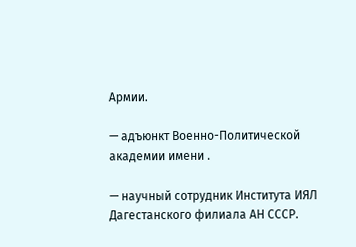Армии.

— адъюнкт Военно-Политической академии имени .

— научный сотрудник Института ИЯЛ Дагестанского филиала АН СССР.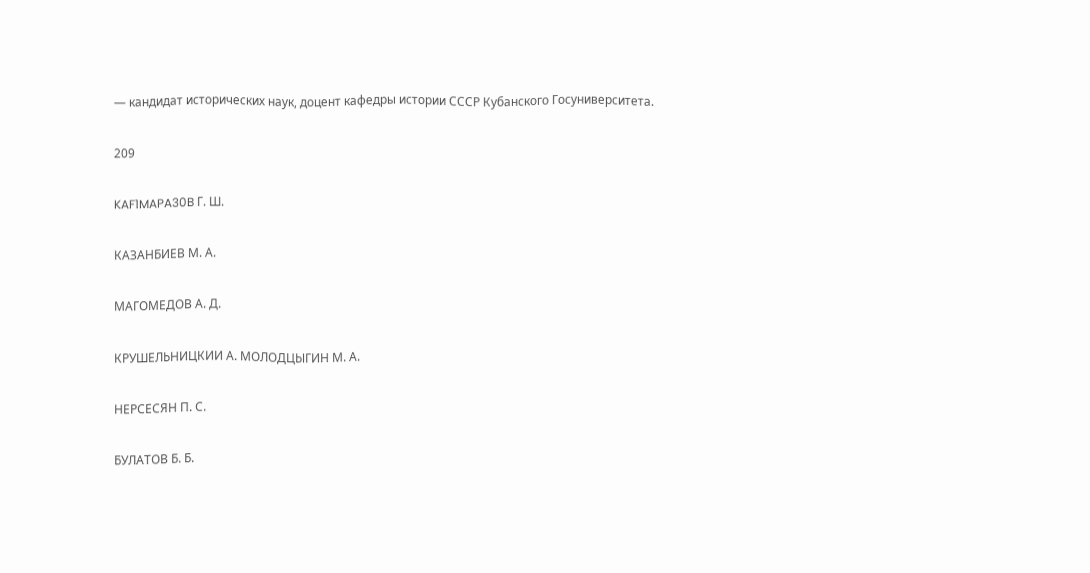— кандидат исторических наук, доцент кафедры истории СССР Кубанского Госуниверситета.

209

KAF1MAPA30B Г. Ш.

КАЗАНБИЕВ М. А.

МАГОМЕДОВ А. Д.

КРУШЕЛЬНИЦКИИ А. МОЛОДЦЫГИН М. А.

НЕРСЕСЯН П. С.

БУЛАТОВ Б. Б.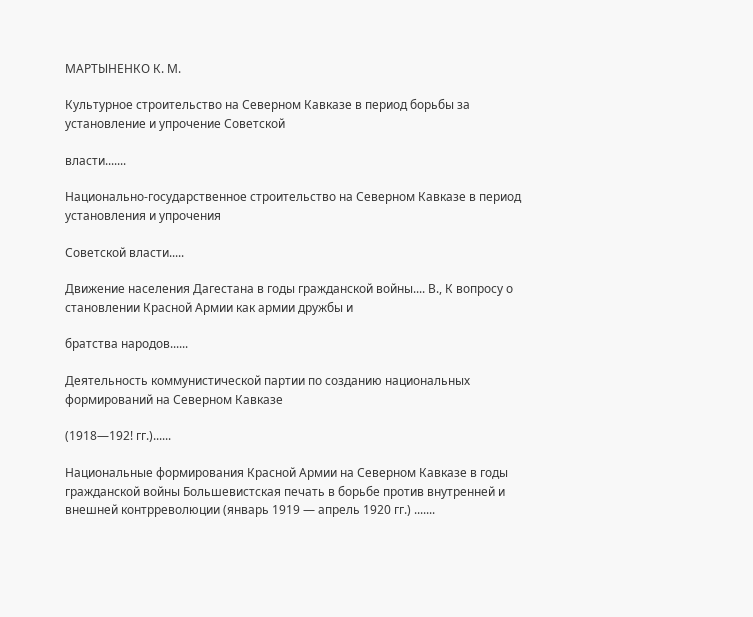МАРТЫНЕНКО К. М.

Культурное строительство на Северном Кавказе в период борьбы за установление и упрочение Советской

власти.......

Национально-государственное строительство на Северном Кавказе в период установления и упрочения

Советской власти.....

Движение населения Дагестана в годы гражданской войны.... В., К вопросу о становлении Красной Армии как армии дружбы и

братства народов......

Деятельность коммунистической партии по созданию национальных формирований на Северном Кавказе

(1918—192! гг.)......

Национальные формирования Красной Армии на Северном Кавказе в годы гражданской войны Большевистская печать в борьбе против внутренней и внешней контрреволюции (январь 1919 — апрель 1920 гг.) .......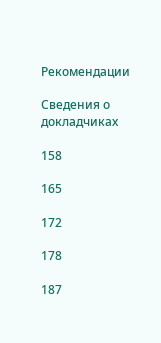Рекомендации

Сведения о докладчиках

158

165

172

178

187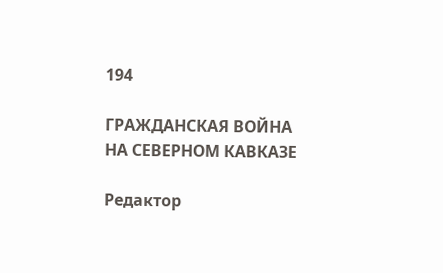194

ГРАЖДАНСКАЯ ВОЙНА НА СЕВЕРНОМ КАВКАЗЕ

Редактор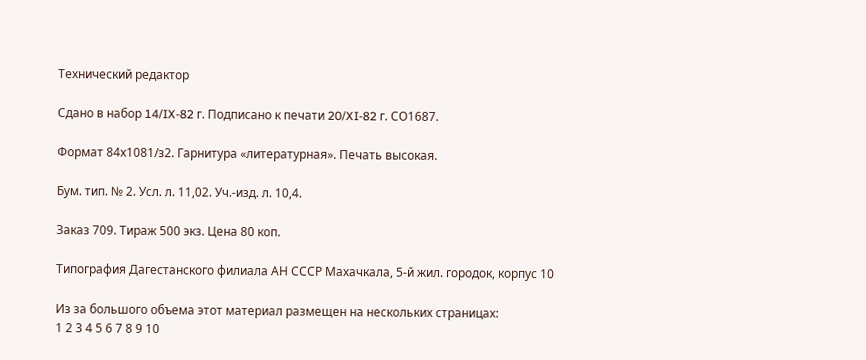Технический редактор

Сдано в набор 14/IX-82 г. Подписано к печати 20/XI-82 г. СО1687.

Формат 84х1081/з2. Гарнитура «литературная». Печать высокая.

Бум. тип. № 2. Усл. л. 11,02. Уч.-изд. л. 10,4.

Заказ 709. Тираж 500 экз. Цена 80 коп.

Типография Дагестанского филиала АН СССР Махачкала, 5-й жил. городок, корпус 10

Из за большого объема этот материал размещен на нескольких страницах:
1 2 3 4 5 6 7 8 9 10